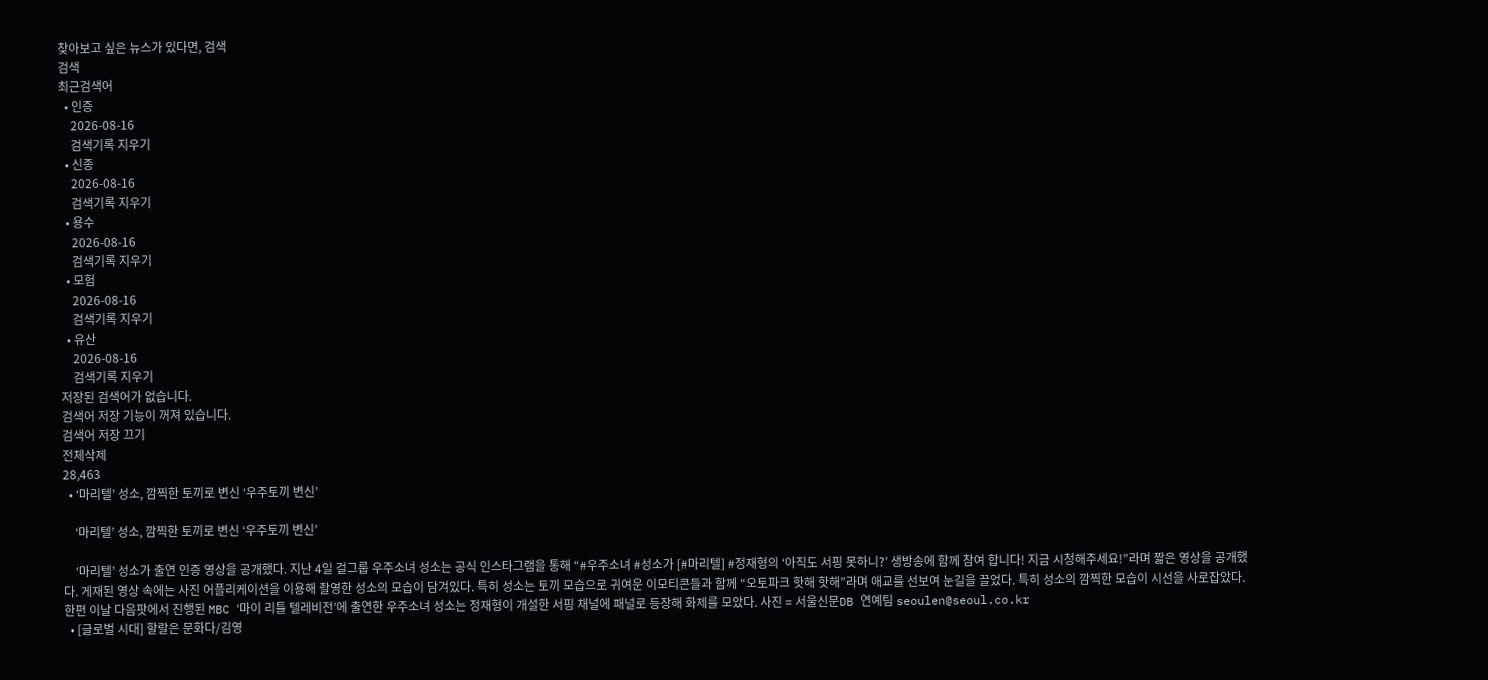찾아보고 싶은 뉴스가 있다면, 검색
검색
최근검색어
  • 인증
    2026-08-16
    검색기록 지우기
  • 신종
    2026-08-16
    검색기록 지우기
  • 용수
    2026-08-16
    검색기록 지우기
  • 모험
    2026-08-16
    검색기록 지우기
  • 유산
    2026-08-16
    검색기록 지우기
저장된 검색어가 없습니다.
검색어 저장 기능이 꺼져 있습니다.
검색어 저장 끄기
전체삭제
28,463
  • ‘마리텔’ 성소, 깜찍한 토끼로 변신 ‘우주토끼 변신’

    ‘마리텔’ 성소, 깜찍한 토끼로 변신 ‘우주토끼 변신’

    ‘마리텔’ 성소가 출연 인증 영상을 공개했다. 지난 4일 걸그룹 우주소녀 성소는 공식 인스타그램을 통해 “#우주소녀 #성소가 [#마리텔] #정재형의 ‘아직도 서핑 못하니?’ 생방송에 함께 참여 합니다! 지금 시청해주세요!”라며 짧은 영상을 공개했다. 게재된 영상 속에는 사진 어플리케이션을 이용해 촬영한 성소의 모습이 담겨있다. 특히 성소는 토끼 모습으로 귀여운 이모티콘들과 함께 “오토파크 핫해 핫해”라며 애교를 선보여 눈길을 끌었다. 특히 성소의 깜찍한 모습이 시선을 사로잡았다. 한편 이날 다음팟에서 진행된 MBC ‘마이 리틀 텔레비전’에 출연한 우주소녀 성소는 정재형이 개설한 서핑 채널에 패널로 등장해 화제를 모았다. 사진 = 서울신문DB 연예팀 seoulen@seoul.co.kr
  • [글로벌 시대] 할랄은 문화다/김영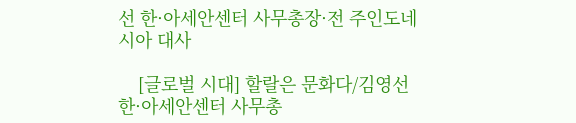선 한·아세안센터 사무총장·전 주인도네시아 대사

    [글로벌 시대] 할랄은 문화다/김영선 한·아세안센터 사무총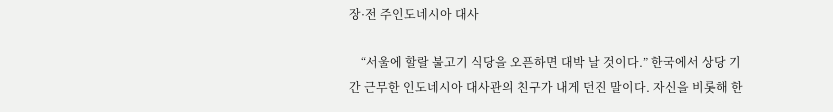장·전 주인도네시아 대사

    “서울에 할랄 불고기 식당을 오픈하면 대박 날 것이다.” 한국에서 상당 기간 근무한 인도네시아 대사관의 친구가 내게 던진 말이다. 자신을 비롯해 한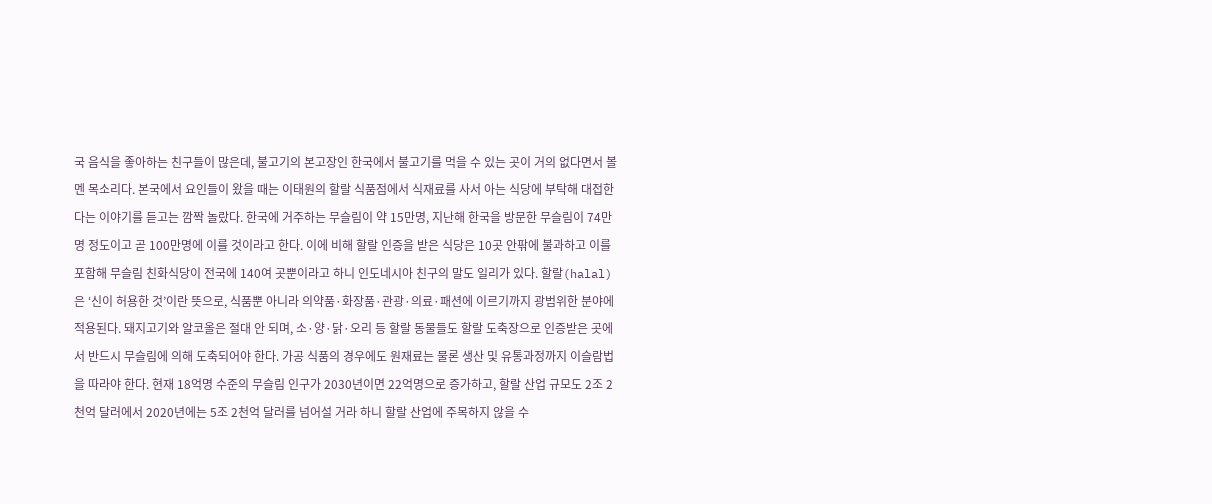국 음식을 좋아하는 친구들이 많은데, 불고기의 본고장인 한국에서 불고기를 먹을 수 있는 곳이 거의 없다면서 볼멘 목소리다. 본국에서 요인들이 왔을 때는 이태원의 할랄 식품점에서 식재료를 사서 아는 식당에 부탁해 대접한다는 이야기를 듣고는 깜짝 놀랐다. 한국에 거주하는 무슬림이 약 15만명, 지난해 한국을 방문한 무슬림이 74만명 정도이고 곧 100만명에 이를 것이라고 한다. 이에 비해 할랄 인증을 받은 식당은 10곳 안팎에 불과하고 이를 포함해 무슬림 친화식당이 전국에 140여 곳뿐이라고 하니 인도네시아 친구의 말도 일리가 있다. 할랄(halal)은 ‘신이 허용한 것’이란 뜻으로, 식품뿐 아니라 의약품·화장품·관광·의료·패션에 이르기까지 광범위한 분야에 적용된다. 돼지고기와 알코올은 절대 안 되며, 소·양·닭·오리 등 할랄 동물들도 할랄 도축장으로 인증받은 곳에서 반드시 무슬림에 의해 도축되어야 한다. 가공 식품의 경우에도 원재료는 물론 생산 및 유통과정까지 이슬람법을 따라야 한다. 현재 18억명 수준의 무슬림 인구가 2030년이면 22억명으로 증가하고, 할랄 산업 규모도 2조 2천억 달러에서 2020년에는 5조 2천억 달러를 넘어설 거라 하니 할랄 산업에 주목하지 않을 수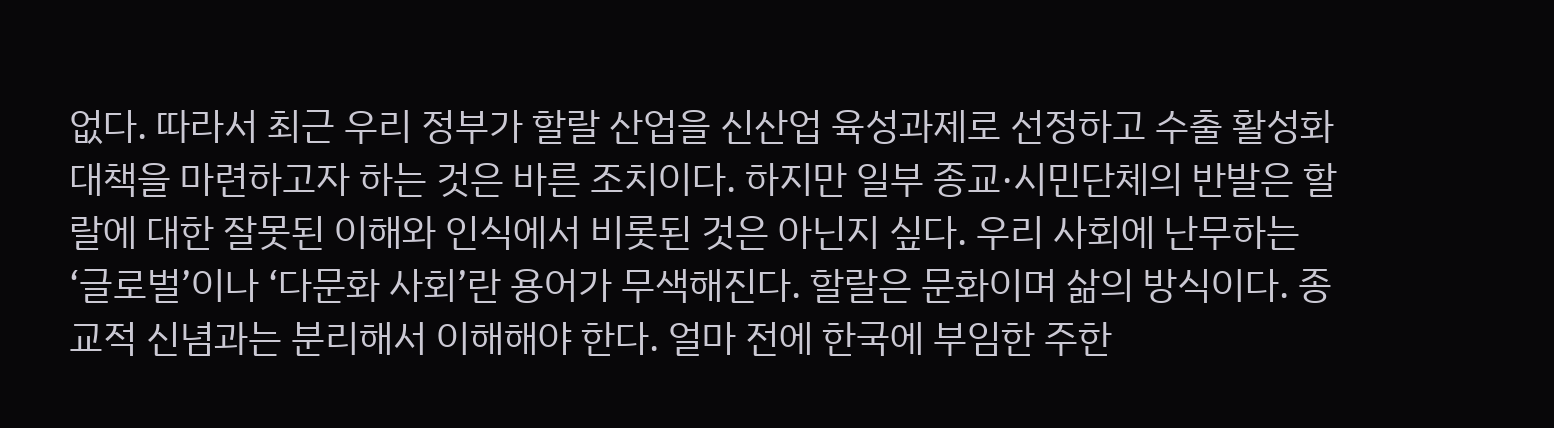없다. 따라서 최근 우리 정부가 할랄 산업을 신산업 육성과제로 선정하고 수출 활성화 대책을 마련하고자 하는 것은 바른 조치이다. 하지만 일부 종교·시민단체의 반발은 할랄에 대한 잘못된 이해와 인식에서 비롯된 것은 아닌지 싶다. 우리 사회에 난무하는 ‘글로벌’이나 ‘다문화 사회’란 용어가 무색해진다. 할랄은 문화이며 삶의 방식이다. 종교적 신념과는 분리해서 이해해야 한다. 얼마 전에 한국에 부임한 주한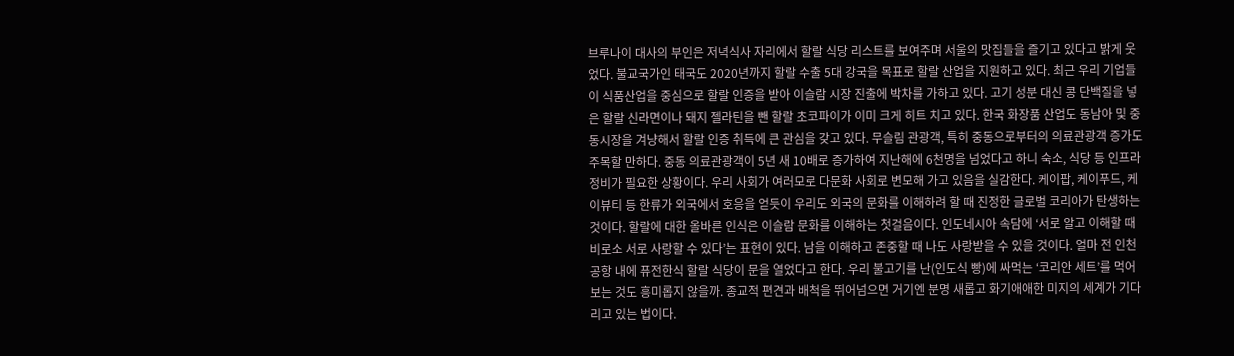브루나이 대사의 부인은 저녁식사 자리에서 할랄 식당 리스트를 보여주며 서울의 맛집들을 즐기고 있다고 밝게 웃었다. 불교국가인 태국도 2020년까지 할랄 수출 5대 강국을 목표로 할랄 산업을 지원하고 있다. 최근 우리 기업들이 식품산업을 중심으로 할랄 인증을 받아 이슬람 시장 진출에 박차를 가하고 있다. 고기 성분 대신 콩 단백질을 넣은 할랄 신라면이나 돼지 젤라틴을 뺀 할랄 초코파이가 이미 크게 히트 치고 있다. 한국 화장품 산업도 동남아 및 중동시장을 겨냥해서 할랄 인증 취득에 큰 관심을 갖고 있다. 무슬림 관광객, 특히 중동으로부터의 의료관광객 증가도 주목할 만하다. 중동 의료관광객이 5년 새 10배로 증가하여 지난해에 6천명을 넘었다고 하니 숙소, 식당 등 인프라 정비가 필요한 상황이다. 우리 사회가 여러모로 다문화 사회로 변모해 가고 있음을 실감한다. 케이팝, 케이푸드, 케이뷰티 등 한류가 외국에서 호응을 얻듯이 우리도 외국의 문화를 이해하려 할 때 진정한 글로벌 코리아가 탄생하는 것이다. 할랄에 대한 올바른 인식은 이슬람 문화를 이해하는 첫걸음이다. 인도네시아 속담에 ‘서로 알고 이해할 때 비로소 서로 사랑할 수 있다’는 표현이 있다. 남을 이해하고 존중할 때 나도 사랑받을 수 있을 것이다. 얼마 전 인천공항 내에 퓨전한식 할랄 식당이 문을 열었다고 한다. 우리 불고기를 난(인도식 빵)에 싸먹는 ‘코리안 세트’를 먹어 보는 것도 흥미롭지 않을까. 종교적 편견과 배척을 뛰어넘으면 거기엔 분명 새롭고 화기애애한 미지의 세계가 기다리고 있는 법이다.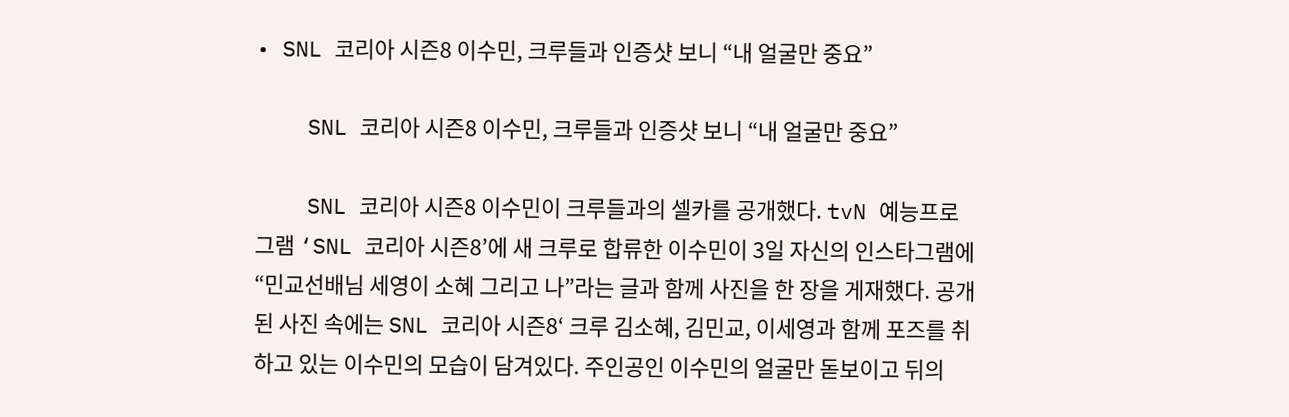• SNL 코리아 시즌8 이수민, 크루들과 인증샷 보니 “내 얼굴만 중요”

    SNL 코리아 시즌8 이수민, 크루들과 인증샷 보니 “내 얼굴만 중요”

    SNL 코리아 시즌8 이수민이 크루들과의 셀카를 공개했다. tvN 예능프로그램 ‘SNL 코리아 시즌8’에 새 크루로 합류한 이수민이 3일 자신의 인스타그램에 “민교선배님 세영이 소혜 그리고 나”라는 글과 함께 사진을 한 장을 게재했다. 공개된 사진 속에는 SNL 코리아 시즌8‘ 크루 김소혜, 김민교, 이세영과 함께 포즈를 취하고 있는 이수민의 모습이 담겨있다. 주인공인 이수민의 얼굴만 돋보이고 뒤의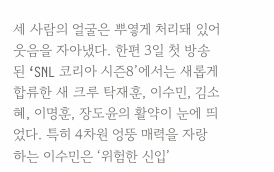세 사람의 얼굴은 뿌옇게 처리돼 있어 웃음을 자아냈다. 한편 3일 첫 방송된 ‘SNL 코리아 시즌8’에서는 새롭게 합류한 새 크루 탁재훈, 이수민, 김소혜, 이명훈, 장도윤의 활약이 눈에 띄었다. 특히 4차원 엉뚱 매력을 자랑하는 이수민은 ‘위험한 신입’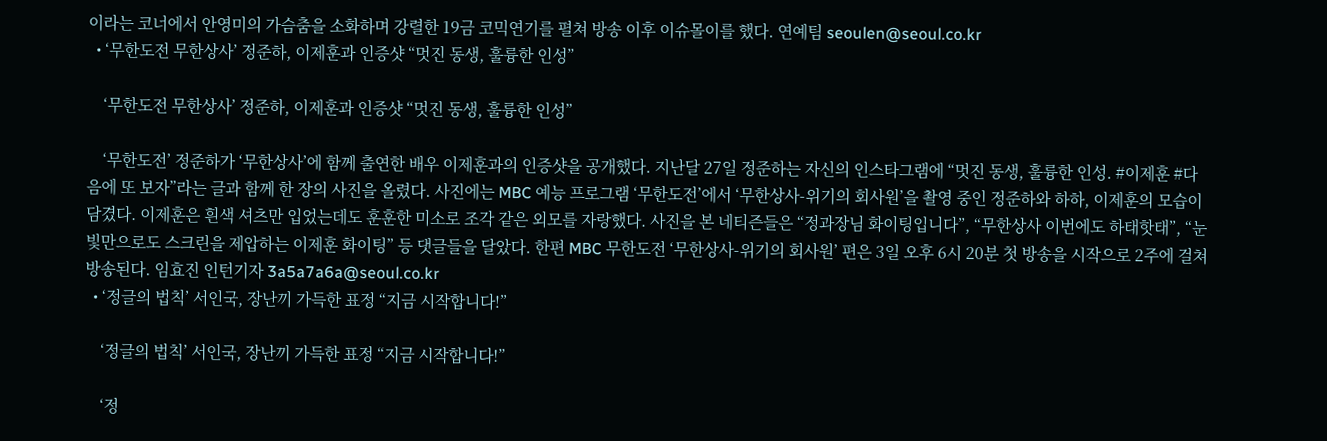이라는 코너에서 안영미의 가슴춤을 소화하며 강렬한 19금 코믹연기를 펼쳐 방송 이후 이슈몰이를 했다. 연예팀 seoulen@seoul.co.kr
  • ‘무한도전 무한상사’ 정준하, 이제훈과 인증샷 “멋진 동생, 훌륭한 인성”

    ‘무한도전 무한상사’ 정준하, 이제훈과 인증샷 “멋진 동생, 훌륭한 인성”

    ‘무한도전’ 정준하가 ‘무한상사’에 함께 출연한 배우 이제훈과의 인증샷을 공개했다. 지난달 27일 정준하는 자신의 인스타그램에 “멋진 동생, 훌륭한 인성. #이제훈 #다음에 또 보자”라는 글과 함께 한 장의 사진을 올렸다. 사진에는 MBC 예능 프로그램 ‘무한도전’에서 ‘무한상사-위기의 회사원’을 촬영 중인 정준하와 하하, 이제훈의 모습이 담겼다. 이제훈은 흰색 셔츠만 입었는데도 훈훈한 미소로 조각 같은 외모를 자랑했다. 사진을 본 네티즌들은 “정과장님 화이팅입니다”, “무한상사 이번에도 하태핫태”, “눈빛만으로도 스크린을 제압하는 이제훈 화이팅” 등 댓글들을 달았다. 한편 MBC 무한도전 ‘무한상사-위기의 회사원’ 편은 3일 오후 6시 20분 첫 방송을 시작으로 2주에 걸쳐 방송된다. 임효진 인턴기자 3a5a7a6a@seoul.co.kr
  • ‘정글의 법칙’ 서인국, 장난끼 가득한 표정 “지금 시작합니다!”

    ‘정글의 법칙’ 서인국, 장난끼 가득한 표정 “지금 시작합니다!”

    ‘정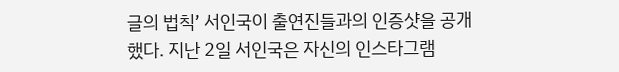글의 법칙’ 서인국이 출연진들과의 인증샷을 공개했다. 지난 2일 서인국은 자신의 인스타그램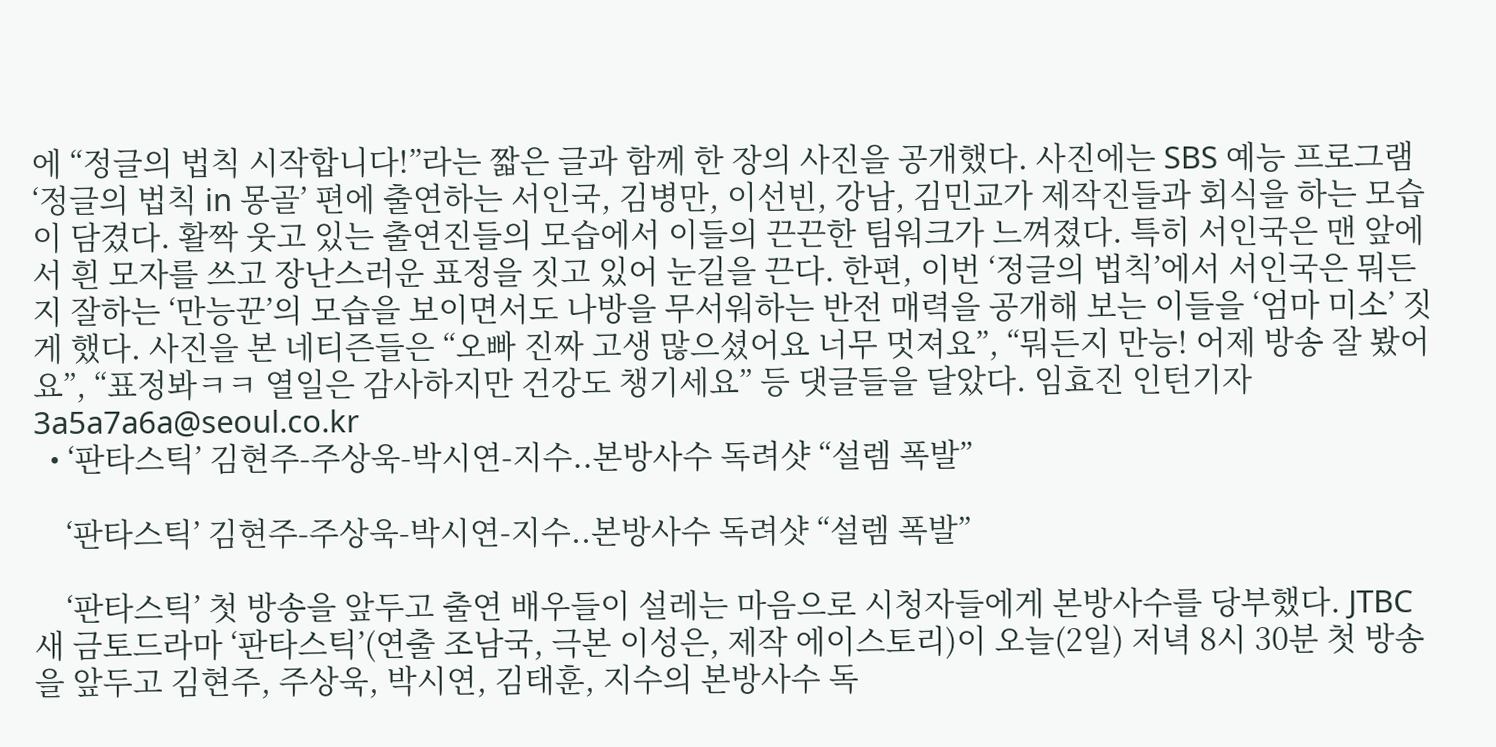에 “정글의 법칙 시작합니다!”라는 짧은 글과 함께 한 장의 사진을 공개했다. 사진에는 SBS 예능 프로그램 ‘정글의 법칙 in 몽골’ 편에 출연하는 서인국, 김병만, 이선빈, 강남, 김민교가 제작진들과 회식을 하는 모습이 담겼다. 활짝 웃고 있는 출연진들의 모습에서 이들의 끈끈한 팀워크가 느껴졌다. 특히 서인국은 맨 앞에서 흰 모자를 쓰고 장난스러운 표정을 짓고 있어 눈길을 끈다. 한편, 이번 ‘정글의 법칙’에서 서인국은 뭐든지 잘하는 ‘만능꾼’의 모습을 보이면서도 나방을 무서워하는 반전 매력을 공개해 보는 이들을 ‘엄마 미소’ 짓게 했다. 사진을 본 네티즌들은 “오빠 진짜 고생 많으셨어요 너무 멋져요”, “뭐든지 만능! 어제 방송 잘 봤어요”, “표정봐ㅋㅋ 열일은 감사하지만 건강도 챙기세요” 등 댓글들을 달았다. 임효진 인턴기자 3a5a7a6a@seoul.co.kr
  • ‘판타스틱’ 김현주-주상욱-박시연-지수..본방사수 독려샷 “설렘 폭발”

    ‘판타스틱’ 김현주-주상욱-박시연-지수..본방사수 독려샷 “설렘 폭발”

    ‘판타스틱’ 첫 방송을 앞두고 출연 배우들이 설레는 마음으로 시청자들에게 본방사수를 당부했다. JTBC 새 금토드라마 ‘판타스틱’(연출 조남국, 극본 이성은, 제작 에이스토리)이 오늘(2일) 저녁 8시 30분 첫 방송을 앞두고 김현주, 주상욱, 박시연, 김태훈, 지수의 본방사수 독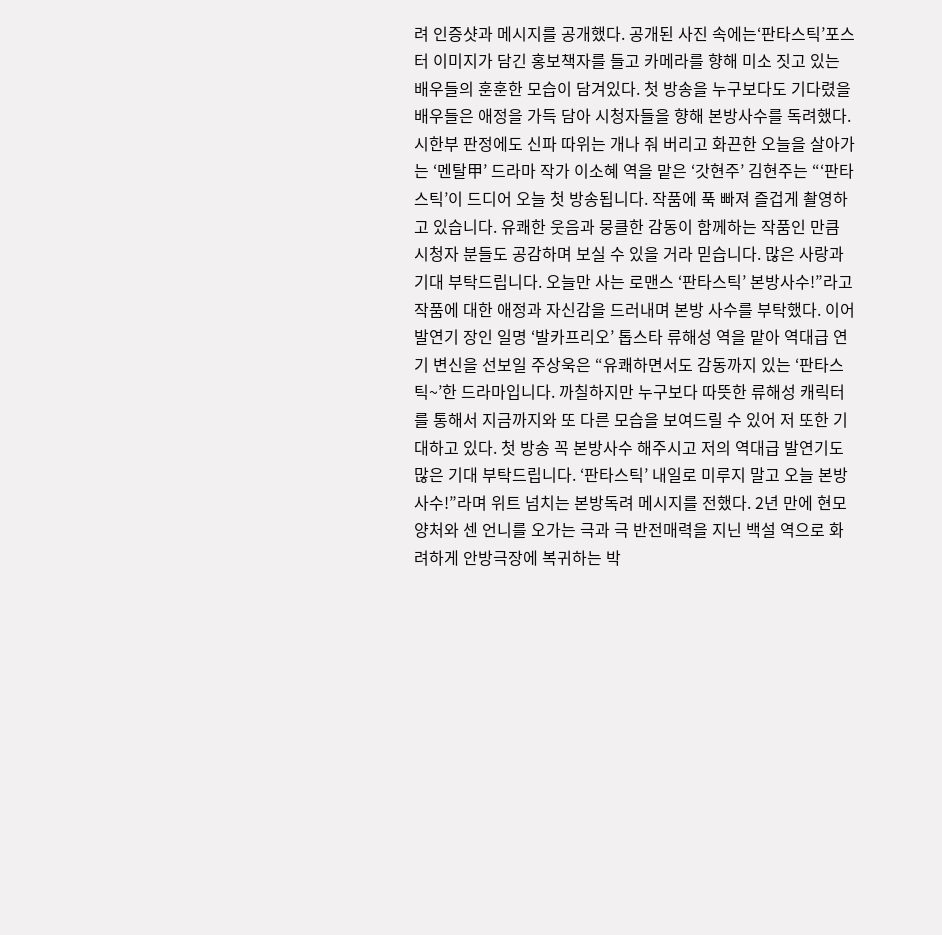려 인증샷과 메시지를 공개했다. 공개된 사진 속에는‘판타스틱’포스터 이미지가 담긴 홍보책자를 들고 카메라를 향해 미소 짓고 있는 배우들의 훈훈한 모습이 담겨있다. 첫 방송을 누구보다도 기다렸을 배우들은 애정을 가득 담아 시청자들을 향해 본방사수를 독려했다. 시한부 판정에도 신파 따위는 개나 줘 버리고 화끈한 오늘을 살아가는 ‘멘탈甲’ 드라마 작가 이소혜 역을 맡은 ‘갓현주’ 김현주는 “‘판타스틱’이 드디어 오늘 첫 방송됩니다. 작품에 푹 빠져 즐겁게 촬영하고 있습니다. 유쾌한 웃음과 뭉클한 감동이 함께하는 작품인 만큼 시청자 분들도 공감하며 보실 수 있을 거라 믿습니다. 많은 사랑과 기대 부탁드립니다. 오늘만 사는 로맨스 ‘판타스틱’ 본방사수!”라고 작품에 대한 애정과 자신감을 드러내며 본방 사수를 부탁했다. 이어 발연기 장인 일명 ‘발카프리오’ 톱스타 류해성 역을 맡아 역대급 연기 변신을 선보일 주상욱은 “유쾌하면서도 감동까지 있는 ‘판타스틱~’한 드라마입니다. 까칠하지만 누구보다 따뜻한 류해성 캐릭터를 통해서 지금까지와 또 다른 모습을 보여드릴 수 있어 저 또한 기대하고 있다. 첫 방송 꼭 본방사수 해주시고 저의 역대급 발연기도 많은 기대 부탁드립니다. ‘판타스틱’ 내일로 미루지 말고 오늘 본방사수!”라며 위트 넘치는 본방독려 메시지를 전했다. 2년 만에 현모양처와 센 언니를 오가는 극과 극 반전매력을 지닌 백설 역으로 화려하게 안방극장에 복귀하는 박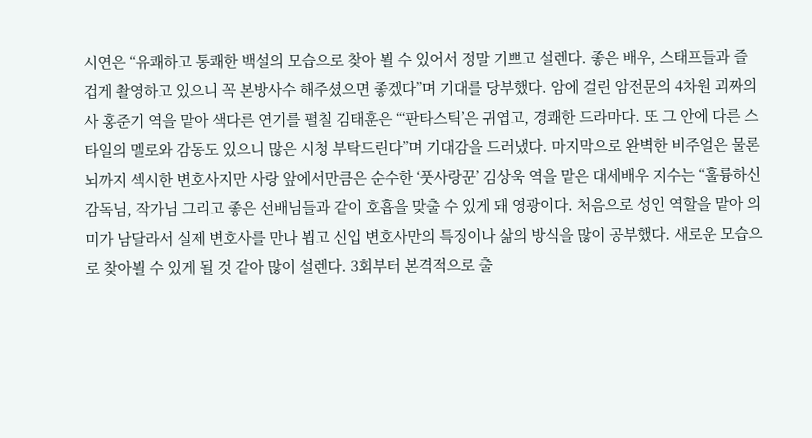시연은 “유쾌하고 통쾌한 백설의 모습으로 찾아 뵐 수 있어서 정말 기쁘고 설렌다. 좋은 배우, 스태프들과 즐겁게 촬영하고 있으니 꼭 본방사수 해주셨으면 좋겠다”며 기대를 당부했다. 암에 걸린 암전문의 4차원 괴짜의사 홍준기 역을 맡아 색다른 연기를 펼칠 김태훈은 “‘판타스틱’은 귀엽고, 경쾌한 드라마다. 또 그 안에 다른 스타일의 멜로와 감동도 있으니 많은 시청 부탁드린다”며 기대감을 드러냈다. 마지막으로 완벽한 비주얼은 물론 뇌까지 섹시한 변호사지만 사랑 앞에서만큼은 순수한 ‘풋사랑꾼’ 김상욱 역을 맡은 대세배우 지수는 “훌륭하신 감독님, 작가님 그리고 좋은 선배님들과 같이 호흡을 맞출 수 있게 돼 영광이다. 처음으로 성인 역할을 맡아 의미가 남달라서 실제 변호사를 만나 뵙고 신입 변호사만의 특징이나 삶의 방식을 많이 공부했다. 새로운 모습으로 찾아뵐 수 있게 될 것 같아 많이 설렌다. 3회부터 본격적으로 출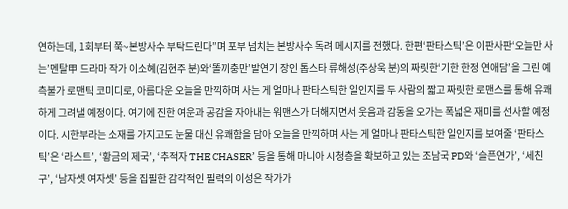연하는데, 1회부터 쭉~본방사수 부탁드린다”며 포부 넘치는 본방사수 독려 메시지를 전했다. 한편‘판타스틱’은 이판사판‘오늘만 사는’멘탈甲 드라마 작가 이소혜(김현주 분)와‘똘끼충만’발연기 장인 톱스타 류해성(주상욱 분)의 짜릿한‘기한 한정 연애담’을 그린 예측불가 로맨틱 코미디로, 아름다운 오늘을 만끽하며 사는 게 얼마나 판타스틱한 일인지를 두 사람의 짧고 짜릿한 로맨스를 통해 유쾌하게 그려낼 예정이다. 여기에 진한 여운과 공감을 자아내는 워맨스가 더해지면서 웃음과 감동을 오가는 폭넓은 재미를 선사할 예정이다. 시한부라는 소재를 가지고도 눈물 대신 유쾌함을 담아 오늘을 만끽하며 사는 게 얼마나 판타스틱한 일인지를 보여줄 ‘판타스틱’은 ‘라스트’, ‘황금의 제국’, ‘추적자 THE CHASER’ 등을 통해 마니아 시청층을 확보하고 있는 조남국 PD와 ‘슬픈연가’, ‘세친구’, ‘남자셋 여자셋’ 등을 집필한 감각적인 필력의 이성은 작가가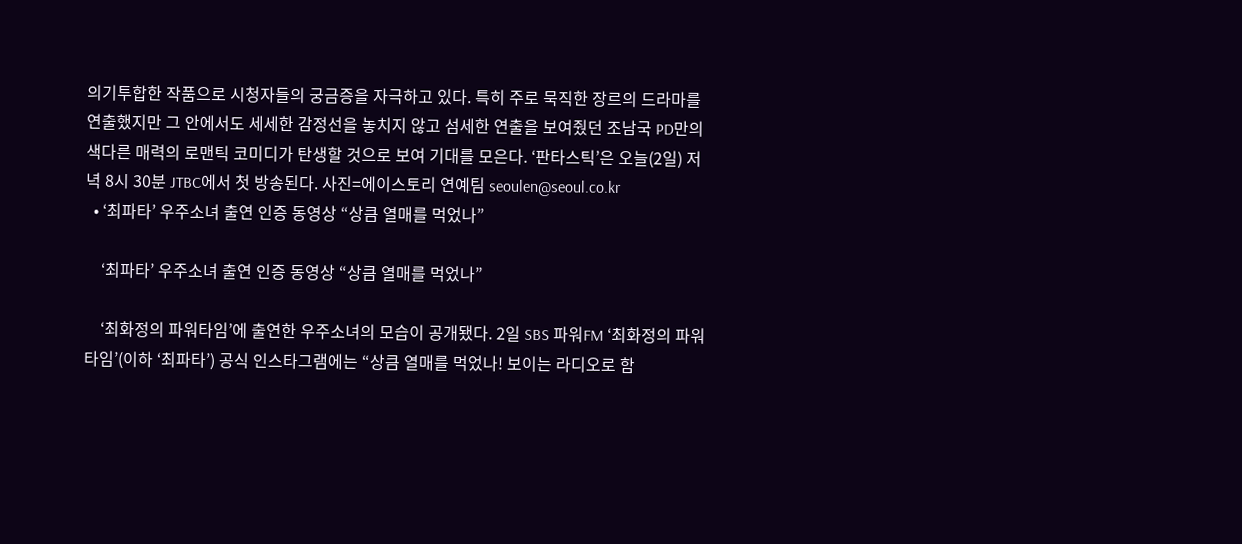의기투합한 작품으로 시청자들의 궁금증을 자극하고 있다. 특히 주로 묵직한 장르의 드라마를 연출했지만 그 안에서도 세세한 감정선을 놓치지 않고 섬세한 연출을 보여줬던 조남국 PD만의 색다른 매력의 로맨틱 코미디가 탄생할 것으로 보여 기대를 모은다. ‘판타스틱’은 오늘(2일) 저녁 8시 30분 JTBC에서 첫 방송된다. 사진=에이스토리 연예팀 seoulen@seoul.co.kr
  • ‘최파타’ 우주소녀 출연 인증 동영상 “상큼 열매를 먹었나”

    ‘최파타’ 우주소녀 출연 인증 동영상 “상큼 열매를 먹었나”

    ‘최화정의 파워타임’에 출연한 우주소녀의 모습이 공개됐다. 2일 SBS 파워FM ‘최화정의 파워타임’(이하 ‘최파타’) 공식 인스타그램에는 “상큼 열매를 먹었나! 보이는 라디오로 함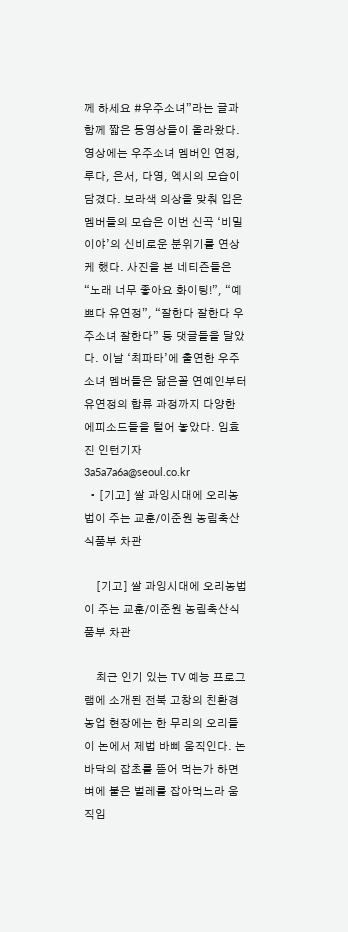께 하세요 #우주소녀”라는 글과 함께 짧은 동영상들이 올라왔다. 영상에는 우주소녀 멤버인 연정, 루다, 은서, 다영, 엑시의 모습이 담겼다. 보라색 의상을 맞춰 입은 멤버들의 모습은 이번 신곡 ‘비밀이야’의 신비로운 분위기를 연상케 했다. 사진을 본 네티즌들은 “노래 너무 좋아요 화이팅!”, “예쁘다 유연정”, “잘한다 잘한다 우주소녀 잘한다” 등 댓글들을 달았다. 이날 ‘최파타’에 출연한 우주소녀 멤버들은 닮은꼴 연예인부터 유연정의 합류 과정까지 다양한 에피소드들을 털어 놓았다. 임효진 인턴기자 3a5a7a6a@seoul.co.kr
  • [기고] 쌀 과잉시대에 오리농법이 주는 교훈/이준원 농림축산식품부 차관

    [기고] 쌀 과잉시대에 오리농법이 주는 교훈/이준원 농림축산식품부 차관

    최근 인기 있는 TV 예능 프로그램에 소개된 전북 고창의 친환경농업 현장에는 한 무리의 오리들이 논에서 제법 바삐 움직인다. 논바닥의 잡초를 뜯어 먹는가 하면 벼에 붙은 벌레를 잡아먹느라 움직임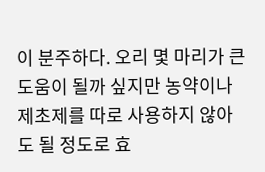이 분주하다. 오리 몇 마리가 큰 도움이 될까 싶지만 농약이나 제초제를 따로 사용하지 않아도 될 정도로 효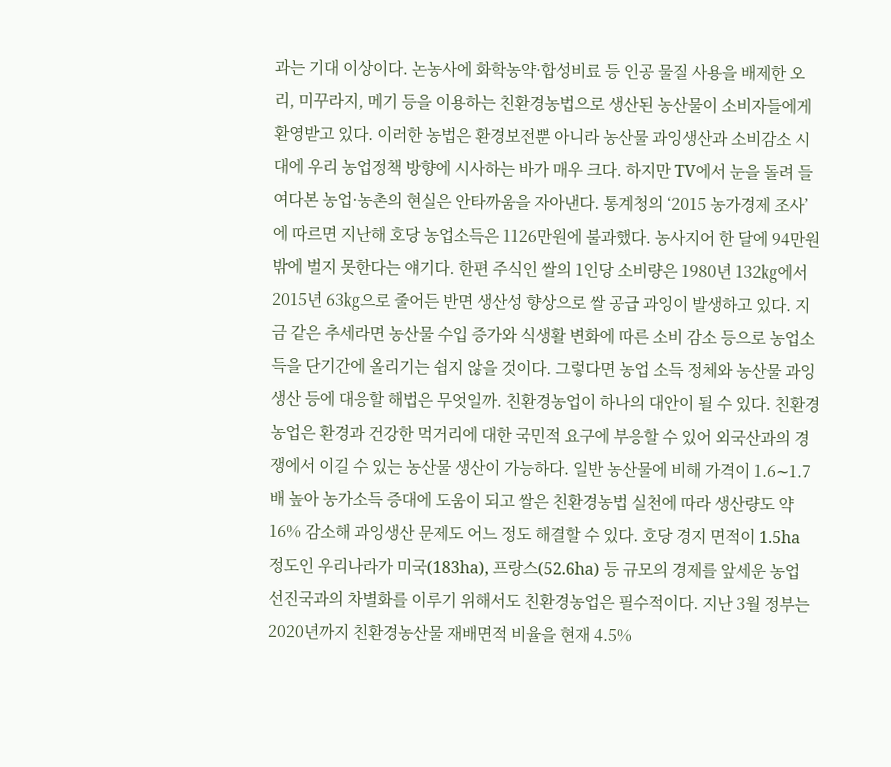과는 기대 이상이다. 논농사에 화학농약·합성비료 등 인공 물질 사용을 배제한 오리, 미꾸라지, 메기 등을 이용하는 친환경농법으로 생산된 농산물이 소비자들에게 환영받고 있다. 이러한 농법은 환경보전뿐 아니라 농산물 과잉생산과 소비감소 시대에 우리 농업정책 방향에 시사하는 바가 매우 크다. 하지만 TV에서 눈을 돌려 들여다본 농업·농촌의 현실은 안타까움을 자아낸다. 통계청의 ‘2015 농가경제 조사’에 따르면 지난해 호당 농업소득은 1126만원에 불과했다. 농사지어 한 달에 94만원밖에 벌지 못한다는 얘기다. 한편 주식인 쌀의 1인당 소비량은 1980년 132㎏에서 2015년 63㎏으로 줄어든 반면 생산성 향상으로 쌀 공급 과잉이 발생하고 있다. 지금 같은 추세라면 농산물 수입 증가와 식생활 변화에 따른 소비 감소 등으로 농업소득을 단기간에 올리기는 쉽지 않을 것이다. 그렇다면 농업 소득 정체와 농산물 과잉생산 등에 대응할 해법은 무엇일까. 친환경농업이 하나의 대안이 될 수 있다. 친환경농업은 환경과 건강한 먹거리에 대한 국민적 요구에 부응할 수 있어 외국산과의 경쟁에서 이길 수 있는 농산물 생산이 가능하다. 일반 농산물에 비해 가격이 1.6∼1.7배 높아 농가소득 증대에 도움이 되고 쌀은 친환경농법 실천에 따라 생산량도 약 16% 감소해 과잉생산 문제도 어느 정도 해결할 수 있다. 호당 경지 면적이 1.5ha 정도인 우리나라가 미국(183ha), 프랑스(52.6ha) 등 규모의 경제를 앞세운 농업 선진국과의 차별화를 이루기 위해서도 친환경농업은 필수적이다. 지난 3월 정부는 2020년까지 친환경농산물 재배면적 비율을 현재 4.5%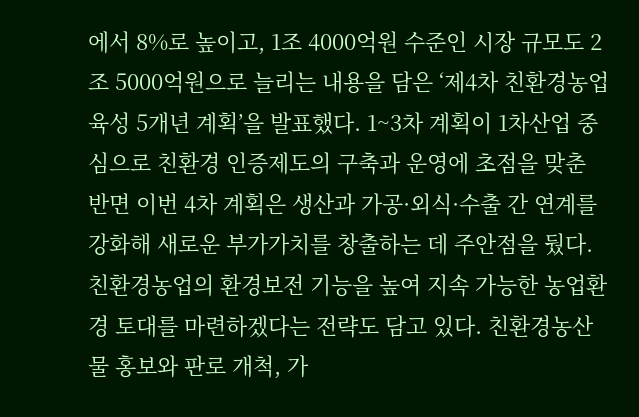에서 8%로 높이고, 1조 4000억원 수준인 시장 규모도 2조 5000억원으로 늘리는 내용을 담은 ‘제4차 친환경농업 육성 5개년 계획’을 발표했다. 1~3차 계획이 1차산업 중심으로 친환경 인증제도의 구축과 운영에 초점을 맞춘 반면 이번 4차 계획은 생산과 가공·외식·수출 간 연계를 강화해 새로운 부가가치를 창출하는 데 주안점을 뒀다. 친환경농업의 환경보전 기능을 높여 지속 가능한 농업환경 토대를 마련하겠다는 전략도 담고 있다. 친환경농산물 홍보와 판로 개척, 가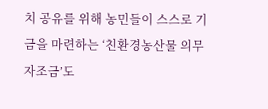치 공유를 위해 농민들이 스스로 기금을 마련하는 ‘친환경농산물 의무자조금’도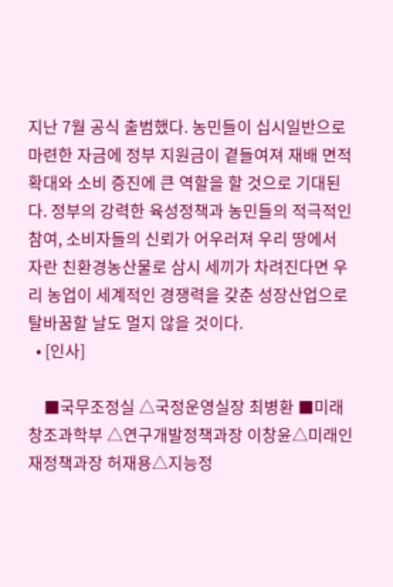지난 7월 공식 출범했다. 농민들이 십시일반으로 마련한 자금에 정부 지원금이 곁들여져 재배 면적 확대와 소비 증진에 큰 역할을 할 것으로 기대된다. 정부의 강력한 육성정책과 농민들의 적극적인 참여, 소비자들의 신뢰가 어우러져 우리 땅에서 자란 친환경농산물로 삼시 세끼가 차려진다면 우리 농업이 세계적인 경쟁력을 갖춘 성장산업으로 탈바꿈할 날도 멀지 않을 것이다.
  • [인사]

    ■국무조정실 △국정운영실장 최병환 ■미래창조과학부 △연구개발정책과장 이창윤△미래인재정책과장 허재용△지능정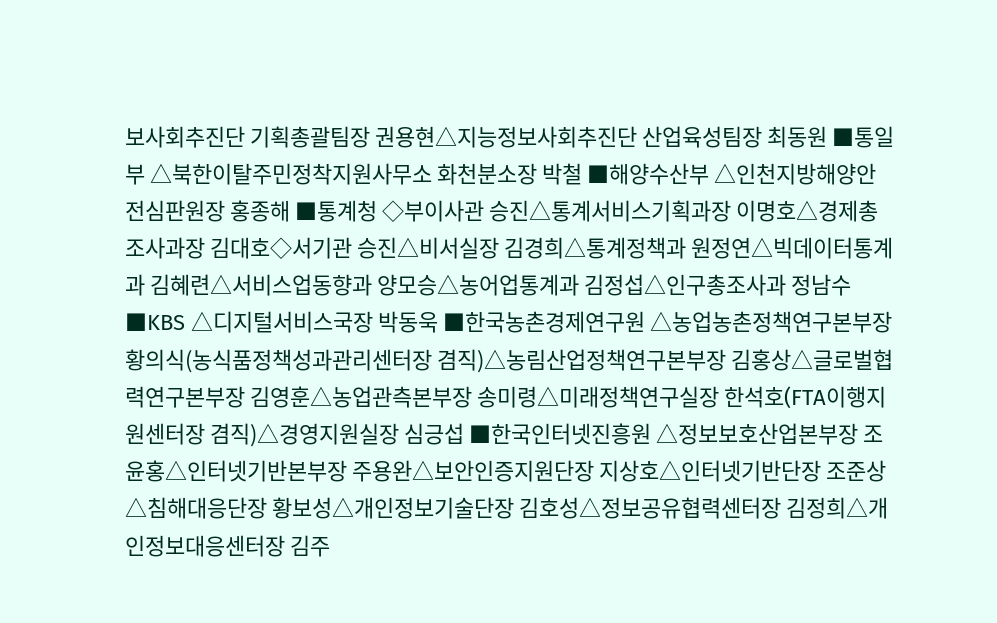보사회추진단 기획총괄팀장 권용현△지능정보사회추진단 산업육성팀장 최동원 ■통일부 △북한이탈주민정착지원사무소 화천분소장 박철 ■해양수산부 △인천지방해양안전심판원장 홍종해 ■통계청 ◇부이사관 승진△통계서비스기획과장 이명호△경제총조사과장 김대호◇서기관 승진△비서실장 김경희△통계정책과 원정연△빅데이터통계과 김혜련△서비스업동향과 양모승△농어업통계과 김정섭△인구총조사과 정남수 ■KBS △디지털서비스국장 박동욱 ■한국농촌경제연구원 △농업농촌정책연구본부장 황의식(농식품정책성과관리센터장 겸직)△농림산업정책연구본부장 김홍상△글로벌협력연구본부장 김영훈△농업관측본부장 송미령△미래정책연구실장 한석호(FTA이행지원센터장 겸직)△경영지원실장 심긍섭 ■한국인터넷진흥원 △정보보호산업본부장 조윤홍△인터넷기반본부장 주용완△보안인증지원단장 지상호△인터넷기반단장 조준상△침해대응단장 황보성△개인정보기술단장 김호성△정보공유협력센터장 김정희△개인정보대응센터장 김주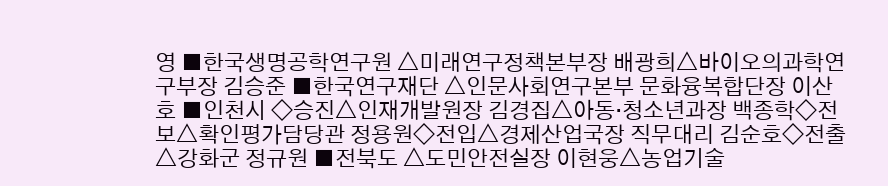영 ■한국생명공학연구원 △미래연구정책본부장 배광희△바이오의과학연구부장 김승준 ■한국연구재단 △인문사회연구본부 문화융복합단장 이산호 ■인천시 ◇승진△인재개발원장 김경집△아동·청소년과장 백종학◇전보△확인평가담당관 정용원◇전입△경제산업국장 직무대리 김순호◇전출△강화군 정규원 ■전북도 △도민안전실장 이현웅△농업기술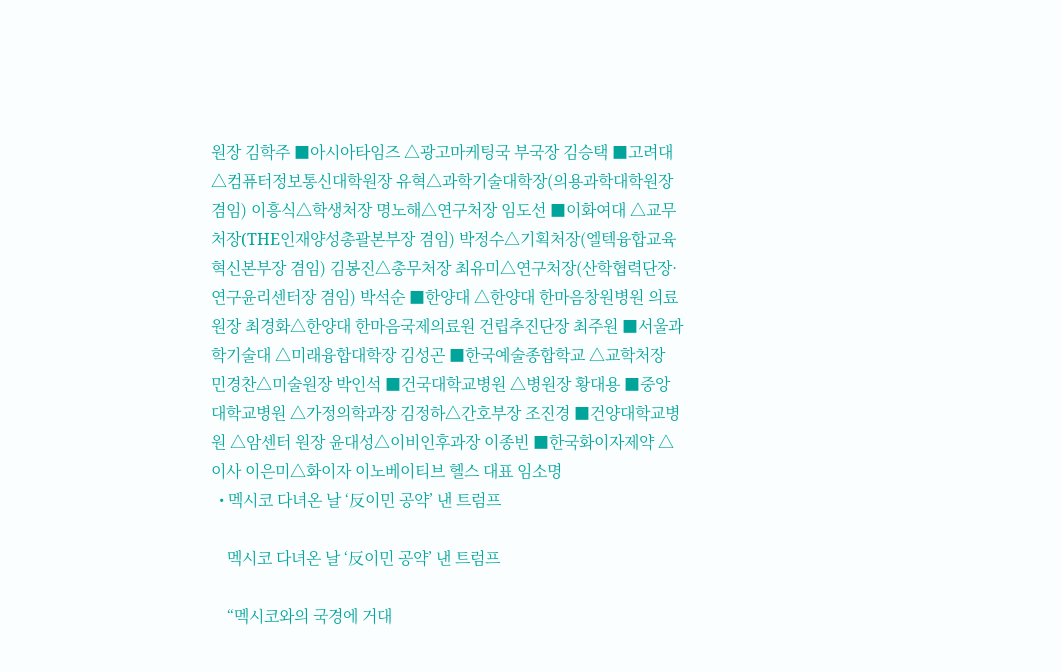원장 김학주 ■아시아타임즈 △광고마케팅국 부국장 김승택 ■고려대 △컴퓨터정보통신대학원장 유혁△과학기술대학장(의용과학대학원장 겸임) 이흥식△학생처장 명노해△연구처장 임도선 ■이화여대 △교무처장(THE인재양성총괄본부장 겸임) 박정수△기획처장(엘텍융합교육혁신본부장 겸임) 김봉진△총무처장 최유미△연구처장(산학협력단장·연구윤리센터장 겸임) 박석순 ■한양대 △한양대 한마음창원병원 의료원장 최경화△한양대 한마음국제의료원 건립추진단장 최주원 ■서울과학기술대 △미래융합대학장 김성곤 ■한국예술종합학교 △교학처장 민경찬△미술원장 박인석 ■건국대학교병원 △병원장 황대용 ■중앙대학교병원 △가정의학과장 김정하△간호부장 조진경 ■건양대학교병원 △암센터 원장 윤대성△이비인후과장 이종빈 ■한국화이자제약 △이사 이은미△화이자 이노베이티브 헬스 대표 임소명
  • 멕시코 다녀온 날 ‘反이민 공약’ 낸 트럼프

    멕시코 다녀온 날 ‘反이민 공약’ 낸 트럼프

    “멕시코와의 국경에 거대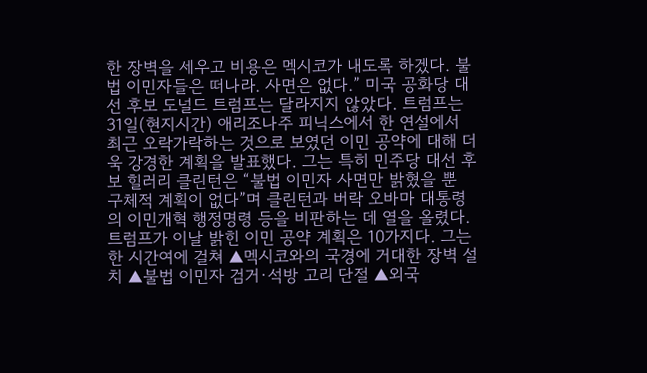한 장벽을 세우고 비용은 멕시코가 내도록 하겠다. 불법 이민자들은 떠나라. 사면은 없다.” 미국 공화당 대선 후보 도널드 트럼프는 달라지지 않았다. 트럼프는 31일(현지시간) 애리조나주 피닉스에서 한 연설에서 최근 오락가락하는 것으로 보였던 이민 공약에 대해 더욱 강경한 계획을 발표했다. 그는 특히 민주당 대선 후보 힐러리 클린턴은 “불법 이민자 사면만 밝혔을 뿐 구체적 계획이 없다”며 클린턴과 버락 오바마 대통령의 이민개혁 행정명령 등을 비판하는 데 열을 올렸다. 트럼프가 이날 밝힌 이민 공약 계획은 10가지다. 그는 한 시간여에 걸쳐 ▲멕시코와의 국경에 거대한 장벽 설치 ▲불법 이민자 검거·석방 고리 단절 ▲외국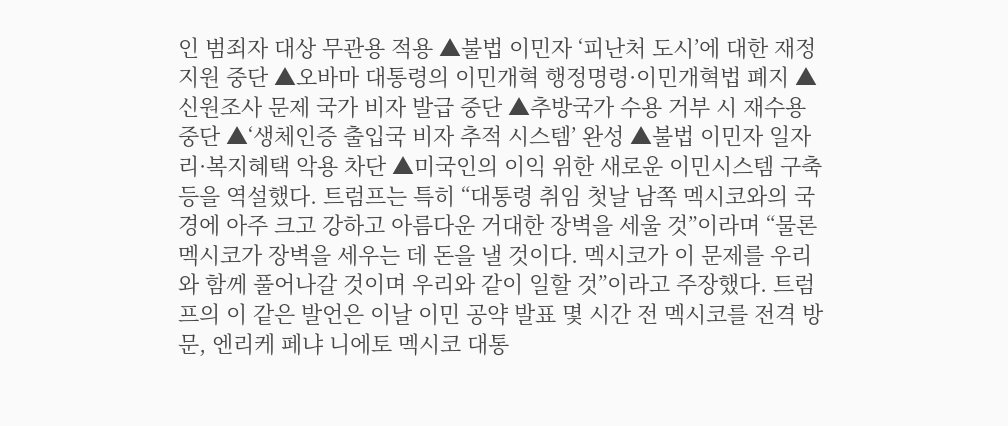인 범죄자 대상 무관용 적용 ▲불법 이민자 ‘피난처 도시’에 대한 재정 지원 중단 ▲오바마 대통령의 이민개혁 행정명령·이민개혁법 폐지 ▲신원조사 문제 국가 비자 발급 중단 ▲추방국가 수용 거부 시 재수용 중단 ▲‘생체인증 출입국 비자 추적 시스템’ 완성 ▲불법 이민자 일자리·복지혜택 악용 차단 ▲미국인의 이익 위한 새로운 이민시스템 구축 등을 역설했다. 트럼프는 특히 “대통령 취임 첫날 남쪽 멕시코와의 국경에 아주 크고 강하고 아름다운 거대한 장벽을 세울 것”이라며 “물론 멕시코가 장벽을 세우는 데 돈을 낼 것이다. 멕시코가 이 문제를 우리와 함께 풀어나갈 것이며 우리와 같이 일할 것”이라고 주장했다. 트럼프의 이 같은 발언은 이날 이민 공약 발표 몇 시간 전 멕시코를 전격 방문, 엔리케 페냐 니에토 멕시코 대통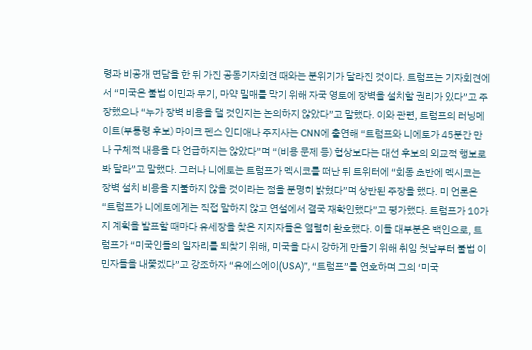령과 비공개 면담을 한 뒤 가진 공동기자회견 때와는 분위기가 달라진 것이다. 트럼프는 기자회견에서 “미국은 불법 이민과 무기, 마약 밀매를 막기 위해 자국 영토에 장벽을 설치할 권리가 있다”고 주장했으나 “누가 장벽 비용을 댈 것인지는 논의하지 않았다”고 말했다. 이와 관련, 트럼프의 러닝메이트(부통령 후보) 마이크 펜스 인디애나 주지사는 CNN에 출연해 “트럼프와 니에토가 45분간 만나 구체적 내용을 다 언급하지는 않았다”며 “(비용 문제 등) 협상보다는 대선 후보의 외교적 행보로 봐 달라”고 말했다. 그러나 니에토는 트럼프가 멕시코를 떠난 뒤 트위터에 “회동 초반에 멕시코는 장벽 설치 비용을 지불하지 않을 것이라는 점을 분명히 밝혔다”며 상반된 주장을 했다. 미 언론은 “트럼프가 니에토에게는 직접 말하지 않고 연설에서 결국 재확인했다”고 평가했다. 트럼프가 10가지 계획을 발표할 때마다 유세장을 찾은 지지자들은 열렬히 환호했다. 이들 대부분은 백인으로, 트럼프가 “미국인들의 일자리를 되찾기 위해, 미국을 다시 강하게 만들기 위해 취임 첫날부터 불법 이민자들을 내쫓겠다”고 강조하자 “유에스에이(USA)”, “트럼프”를 연호하며 그의 ‘미국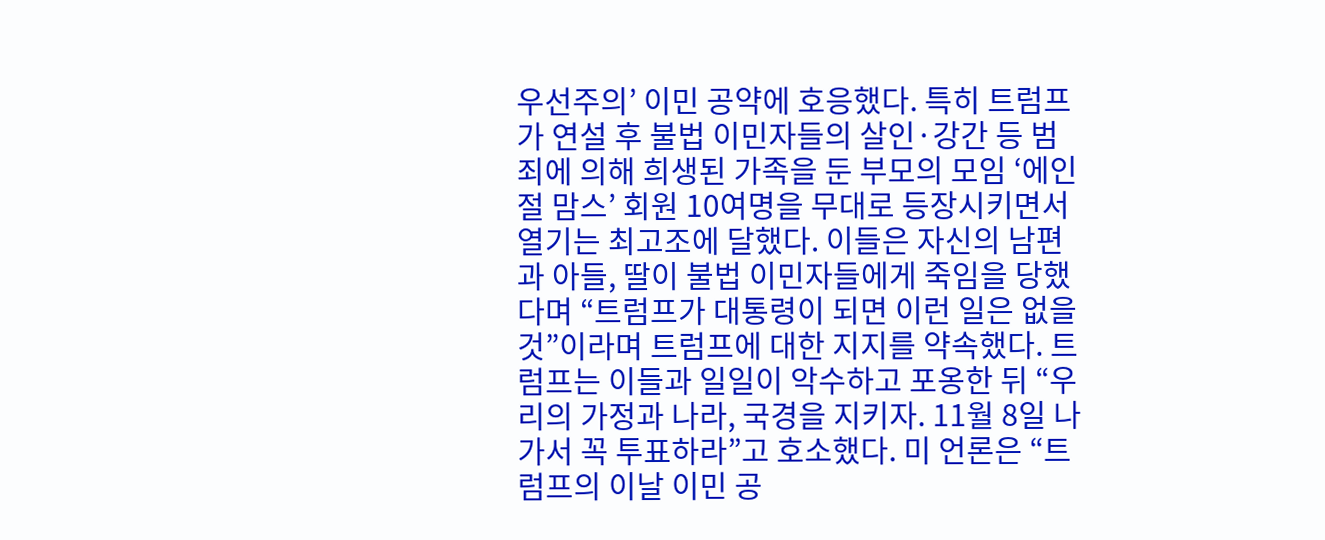우선주의’ 이민 공약에 호응했다. 특히 트럼프가 연설 후 불법 이민자들의 살인·강간 등 범죄에 의해 희생된 가족을 둔 부모의 모임 ‘에인절 맘스’ 회원 10여명을 무대로 등장시키면서 열기는 최고조에 달했다. 이들은 자신의 남편과 아들, 딸이 불법 이민자들에게 죽임을 당했다며 “트럼프가 대통령이 되면 이런 일은 없을 것”이라며 트럼프에 대한 지지를 약속했다. 트럼프는 이들과 일일이 악수하고 포옹한 뒤 “우리의 가정과 나라, 국경을 지키자. 11월 8일 나가서 꼭 투표하라”고 호소했다. 미 언론은 “트럼프의 이날 이민 공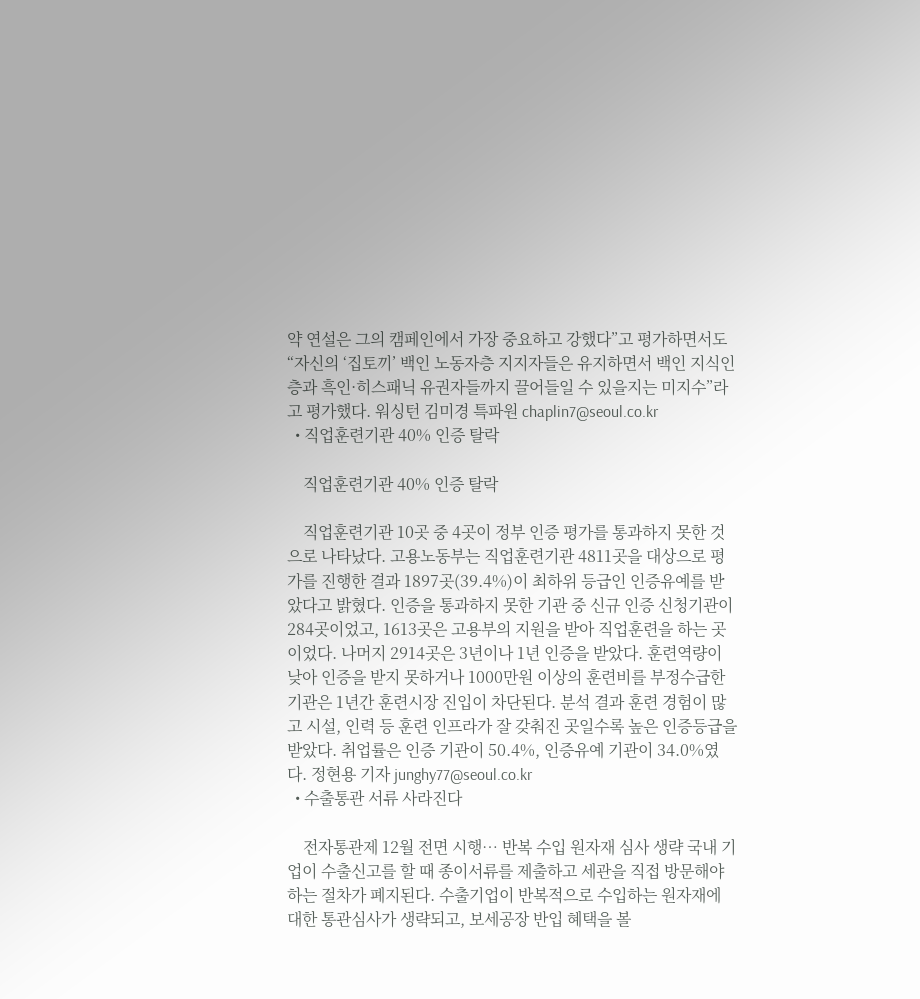약 연설은 그의 캠페인에서 가장 중요하고 강했다”고 평가하면서도 “자신의 ‘집토끼’ 백인 노동자층 지지자들은 유지하면서 백인 지식인층과 흑인·히스패닉 유권자들까지 끌어들일 수 있을지는 미지수”라고 평가했다. 워싱턴 김미경 특파원 chaplin7@seoul.co.kr
  • 직업훈련기관 40% 인증 탈락

    직업훈련기관 40% 인증 탈락

    직업훈련기관 10곳 중 4곳이 정부 인증 평가를 통과하지 못한 것으로 나타났다. 고용노동부는 직업훈련기관 4811곳을 대상으로 평가를 진행한 결과 1897곳(39.4%)이 최하위 등급인 인증유예를 받았다고 밝혔다. 인증을 통과하지 못한 기관 중 신규 인증 신청기관이 284곳이었고, 1613곳은 고용부의 지원을 받아 직업훈련을 하는 곳이었다. 나머지 2914곳은 3년이나 1년 인증을 받았다. 훈련역량이 낮아 인증을 받지 못하거나 1000만원 이상의 훈련비를 부정수급한 기관은 1년간 훈련시장 진입이 차단된다. 분석 결과 훈련 경험이 많고 시설, 인력 등 훈련 인프라가 잘 갖춰진 곳일수록 높은 인증등급을 받았다. 취업률은 인증 기관이 50.4%, 인증유예 기관이 34.0%였다. 정현용 기자 junghy77@seoul.co.kr
  • 수출통관 서류 사라진다

    전자통관제 12월 전면 시행… 반복 수입 원자재 심사 생략 국내 기업이 수출신고를 할 때 종이서류를 제출하고 세관을 직접 방문해야 하는 절차가 폐지된다. 수출기업이 반복적으로 수입하는 원자재에 대한 통관심사가 생략되고, 보세공장 반입 혜택을 볼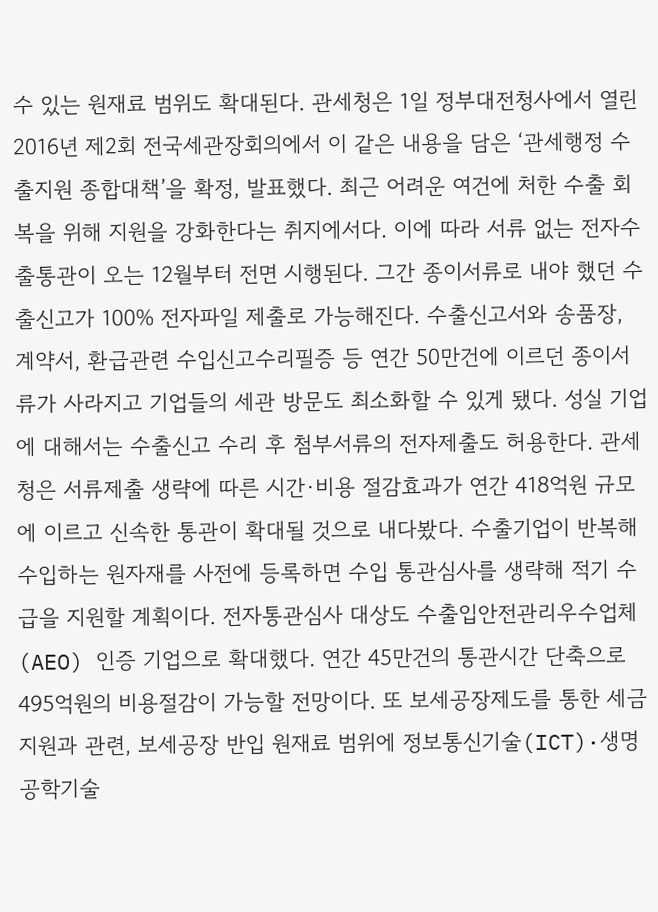수 있는 원재료 범위도 확대된다. 관세청은 1일 정부대전청사에서 열린 2016년 제2회 전국세관장회의에서 이 같은 내용을 담은 ‘관세행정 수출지원 종합대책’을 확정, 발표했다. 최근 어려운 여건에 처한 수출 회복을 위해 지원을 강화한다는 취지에서다. 이에 따라 서류 없는 전자수출통관이 오는 12월부터 전면 시행된다. 그간 종이서류로 내야 했던 수출신고가 100% 전자파일 제출로 가능해진다. 수출신고서와 송품장, 계약서, 환급관련 수입신고수리필증 등 연간 50만건에 이르던 종이서류가 사라지고 기업들의 세관 방문도 최소화할 수 있게 됐다. 성실 기업에 대해서는 수출신고 수리 후 첨부서류의 전자제출도 허용한다. 관세청은 서류제출 생략에 따른 시간·비용 절감효과가 연간 418억원 규모에 이르고 신속한 통관이 확대될 것으로 내다봤다. 수출기업이 반복해 수입하는 원자재를 사전에 등록하면 수입 통관심사를 생략해 적기 수급을 지원할 계획이다. 전자통관심사 대상도 수출입안전관리우수업체(AEO) 인증 기업으로 확대했다. 연간 45만건의 통관시간 단축으로 495억원의 비용절감이 가능할 전망이다. 또 보세공장제도를 통한 세금지원과 관련, 보세공장 반입 원재료 범위에 정보통신기술(ICT)·생명공학기술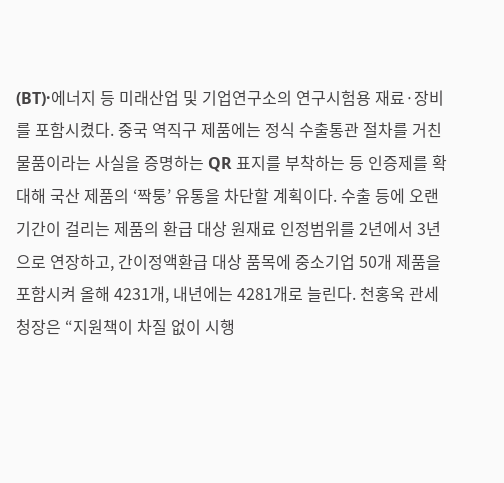(BT)·에너지 등 미래산업 및 기업연구소의 연구시험용 재료·장비를 포함시켰다. 중국 역직구 제품에는 정식 수출통관 절차를 거친 물품이라는 사실을 증명하는 QR 표지를 부착하는 등 인증제를 확대해 국산 제품의 ‘짝퉁’ 유통을 차단할 계획이다. 수출 등에 오랜 기간이 걸리는 제품의 환급 대상 원재료 인정범위를 2년에서 3년으로 연장하고, 간이정액환급 대상 품목에 중소기업 50개 제품을 포함시켜 올해 4231개, 내년에는 4281개로 늘린다. 천홍욱 관세청장은 “지원책이 차질 없이 시행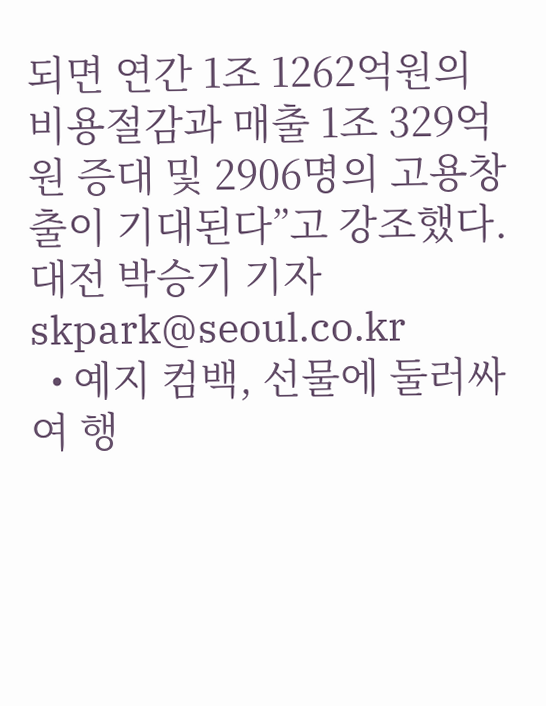되면 연간 1조 1262억원의 비용절감과 매출 1조 329억원 증대 및 2906명의 고용창출이 기대된다”고 강조했다. 대전 박승기 기자 skpark@seoul.co.kr
  • 예지 컴백, 선물에 둘러싸여 행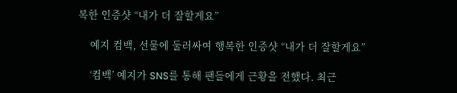복한 인증샷 “내가 더 잘할게요”

    예지 컴백, 선물에 둘러싸여 행복한 인증샷 “내가 더 잘할게요”

    ‘컴백’ 예지가 SNS를 통해 팬들에게 근황을 전했다. 최근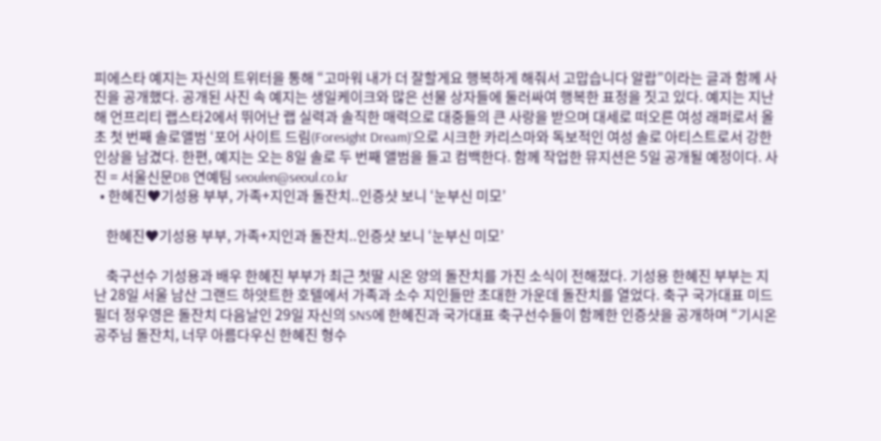피에스타 예지는 자신의 트위터을 통해 “고마워 내가 더 잘할게요 행복하게 해줘서 고맙습니다 알랍”이라는 글과 함께 사진을 공개했다. 공개된 사진 속 예지는 생일케이크와 많은 선물 상자들에 둘러싸여 행복한 표정을 짓고 있다. 예지는 지난해 언프리티 랩스타2에서 뛰어난 랩 실력과 솔직한 매력으로 대중들의 큰 사랑을 받으며 대세로 떠오른 여성 래퍼로서 올 초 첫 번째 솔로앨범 ‘포어 사이트 드림(Foresight Dream)’으로 시크한 카리스마와 독보적인 여성 솔로 아티스트로서 강한 인상을 남겼다. 한편, 예지는 오는 8일 솔로 두 번째 앨범을 들고 컴백한다. 함께 작업한 뮤지션은 5일 공개될 예정이다. 사진 = 서울신문DB 연예팀 seoulen@seoul.co.kr
  • 한혜진♥기성용 부부, 가족+지인과 돌잔치..인증샷 보니 ‘눈부신 미모’

    한혜진♥기성용 부부, 가족+지인과 돌잔치..인증샷 보니 ‘눈부신 미모’

    축구선수 기성용과 배우 한혜진 부부가 최근 첫딸 시온 양의 돌잔치를 가진 소식이 전해졌다. 기성용 한혜진 부부는 지난 28일 서울 남산 그랜드 하얏트한 호텔에서 가족과 소수 지인들만 초대한 가운데 돌잔치를 열었다. 축구 국가대표 미드필더 정우영은 돌잔치 다음날인 29일 자신의 SNS에 한혜진과 국가대표 축구선수들이 함께한 인증샷을 공개하며 “기시온 공주님 돌잔치, 너무 아름다우신 한혜진 형수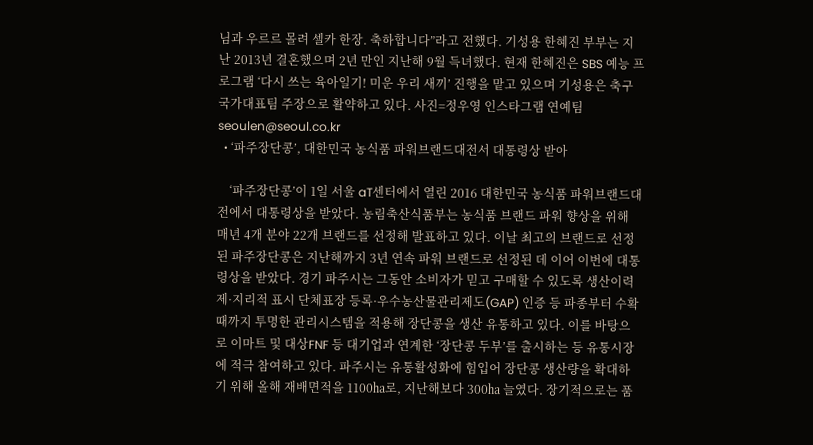님과 우르르 몰려 셀카 한장. 축하합니다”라고 전했다. 기성용 한혜진 부부는 지난 2013년 결혼했으며 2년 만인 지난해 9월 득녀했다. 현재 한혜진은 SBS 예능 프로그램 ‘다시 쓰는 육아일기! 미운 우리 새끼’ 진행을 맡고 있으며 기성용은 축구 국가대표팀 주장으로 활약하고 있다. 사진=정우영 인스타그램 연예팀 seoulen@seoul.co.kr
  • ‘파주장단콩’, 대한민국 농식품 파워브랜드대전서 대통령상 받아

    ‘파주장단콩’이 1일 서울 aT센터에서 열린 2016 대한민국 농식품 파워브랜드대전에서 대통령상을 받았다. 농림축산식품부는 농식품 브랜드 파워 향상을 위해 매년 4개 분야 22개 브랜드를 선정해 발표하고 있다. 이날 최고의 브랜드로 선정된 파주장단콩은 지난해까지 3년 연속 파워 브랜드로 선정된 데 이어 이번에 대통령상을 받았다. 경기 파주시는 그동안 소비자가 믿고 구매할 수 있도록 생산이력제·지리적 표시 단체표장 등록·우수농산물관리제도(GAP) 인증 등 파종부터 수확 때까지 투명한 관리시스템을 적용해 장단콩을 생산 유통하고 있다. 이를 바탕으로 이마트 및 대상FNF 등 대기업과 연계한 ‘장단콩 두부’를 출시하는 등 유통시장에 적극 참여하고 있다. 파주시는 유통활성화에 힘입어 장단콩 생산량을 확대하기 위해 올해 재배면적을 1100㏊로, 지난해보다 300㏊ 늘였다. 장기적으로는 품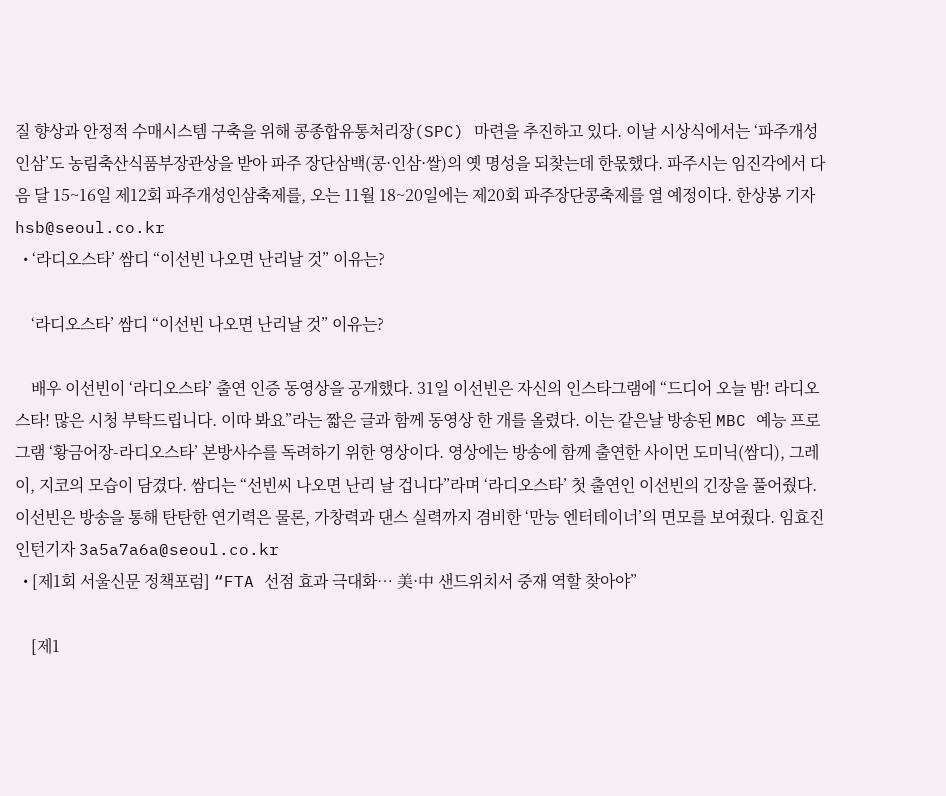질 향상과 안정적 수매시스템 구축을 위해 콩종합유통처리장(SPC) 마련을 추진하고 있다. 이날 시상식에서는 ‘파주개성인삼’도 농림축산식품부장관상을 받아 파주 장단삼백(콩·인삼·쌀)의 옛 명성을 되찾는데 한몫했다. 파주시는 임진각에서 다음 달 15~16일 제12회 파주개성인삼축제를, 오는 11월 18~20일에는 제20회 파주장단콩축제를 열 예정이다. 한상봉 기자 hsb@seoul.co.kr
  • ‘라디오스타’ 쌈디 “이선빈 나오면 난리날 것” 이유는?

    ‘라디오스타’ 쌈디 “이선빈 나오면 난리날 것” 이유는?

    배우 이선빈이 ‘라디오스타’ 출연 인증 동영상을 공개했다. 31일 이선빈은 자신의 인스타그램에 “드디어 오늘 밤! 라디오스타! 많은 시청 부탁드립니다. 이따 봐요”라는 짧은 글과 함께 동영상 한 개를 올렸다. 이는 같은날 방송된 MBC 예능 프로그램 ‘황금어장-라디오스타’ 본방사수를 독려하기 위한 영상이다. 영상에는 방송에 함께 출연한 사이먼 도미닉(쌈디), 그레이, 지코의 모습이 담겼다. 쌈디는 “선빈씨 나오면 난리 날 겁니다”라며 ‘라디오스타’ 첫 출연인 이선빈의 긴장을 풀어줬다. 이선빈은 방송을 통해 탄탄한 연기력은 물론, 가창력과 댄스 실력까지 겸비한 ‘만능 엔터테이너’의 면모를 보여줬다. 임효진 인턴기자 3a5a7a6a@seoul.co.kr
  • [제1회 서울신문 정책포럼] “FTA 선점 효과 극대화… 美·中 샌드위치서 중재 역할 찾아야”

    [제1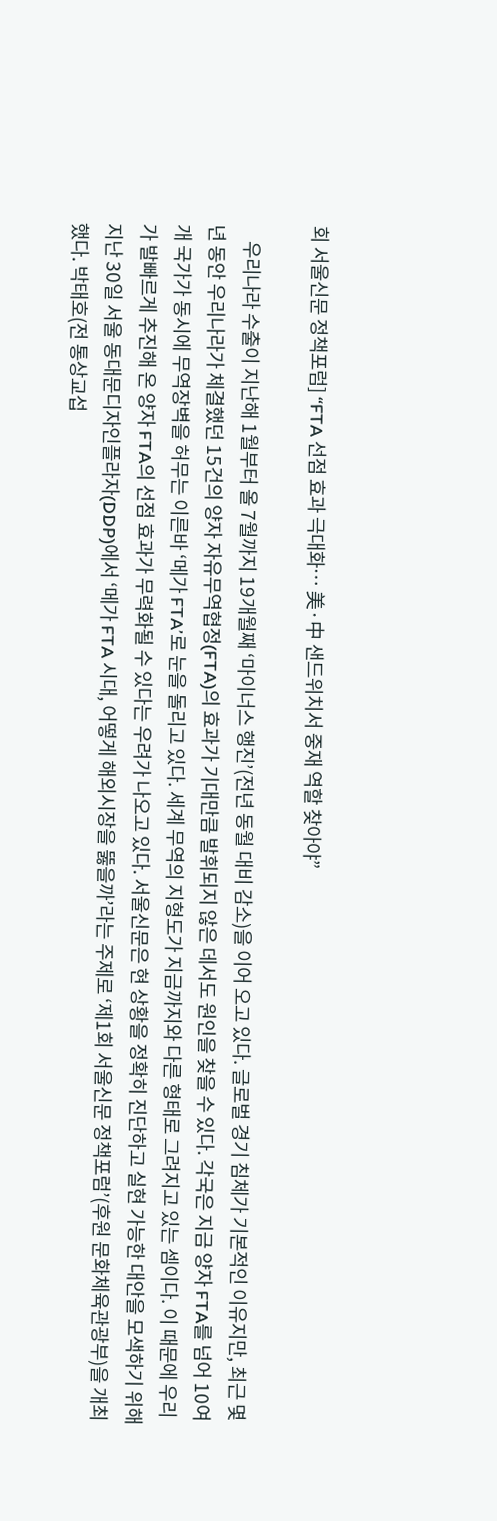회 서울신문 정책포럼] “FTA 선점 효과 극대화… 美·中 샌드위치서 중재 역할 찾아야”

    우리나라 수출이 지난해 1월부터 올 7월까지 19개월째 ‘마이너스 행진’(전년 동월 대비 감소)을 이어 오고 있다. 글로벌 경기 침체가 기본적인 이유지만, 최근 몇 년 동안 우리나라가 체결했던 15건의 양자 자유무역협정(FTA)의 효과가 기대만큼 발휘되지 않은 데서도 원인을 찾을 수 있다. 각국은 지금 양자 FTA를 넘어 10여개 국가가 동시에 무역장벽을 허무는 이른바 ‘메가 FTA’로 눈을 돌리고 있다. 세계 무역의 지형도가 지금까지와 다른 형태로 그려지고 있는 셈이다. 이 때문에 우리가 발빠르게 추진해 온 양자 FTA의 선점 효과가 무력화될 수 있다는 우려가 나오고 있다. 서울신문은 현 상황을 정확히 진단하고 실현 가능한 대안을 모색하기 위해 지난 30일 서울 동대문디자인플라자(DDP)에서 ‘메가 FTA 시대, 어떻게 해외시장을 뚫을까’라는 주제로 ‘제1회 서울신문 정책포럼’(후원 문화체육관광부)을 개최했다. 박태호(전 통상교섭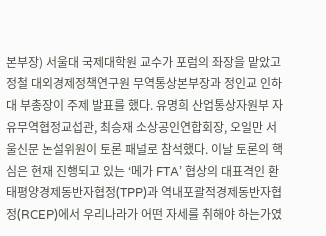본부장) 서울대 국제대학원 교수가 포럼의 좌장을 맡았고 정철 대외경제정책연구원 무역통상본부장과 정인교 인하대 부총장이 주제 발표를 했다. 유명희 산업통상자원부 자유무역협정교섭관, 최승재 소상공인연합회장, 오일만 서울신문 논설위원이 토론 패널로 참석했다. 이날 토론의 핵심은 현재 진행되고 있는 ‘메가 FTA’ 협상의 대표격인 환태평양경제동반자협정(TPP)과 역내포괄적경제동반자협정(RCEP)에서 우리나라가 어떤 자세를 취해야 하는가였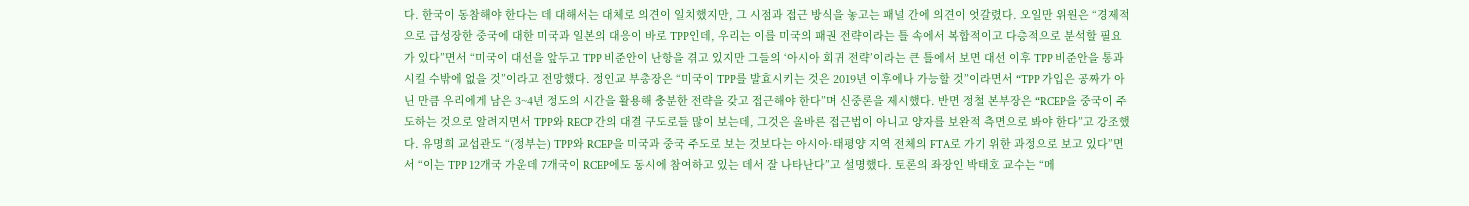다. 한국이 동참해야 한다는 데 대해서는 대체로 의견이 일치했지만, 그 시점과 접근 방식을 놓고는 패널 간에 의견이 엇갈렸다. 오일만 위원은 “경제적으로 급성장한 중국에 대한 미국과 일본의 대응이 바로 TPP인데, 우리는 이를 미국의 패권 전략이라는 틀 속에서 복합적이고 다층적으로 분석할 필요가 있다”면서 “미국이 대선을 앞두고 TPP 비준안이 난항을 겪고 있지만 그들의 ‘아시아 회귀 전략’이라는 큰 틀에서 보면 대선 이후 TPP 비준안을 통과시킬 수밖에 없을 것”이라고 전망했다. 정인교 부총장은 “미국이 TPP를 발효시키는 것은 2019년 이후에나 가능할 것”이라면서 “TPP 가입은 공짜가 아닌 만큼 우리에게 남은 3~4년 정도의 시간을 활용해 충분한 전략을 갖고 접근해야 한다”며 신중론을 제시했다. 반면 정철 본부장은 “RCEP을 중국이 주도하는 것으로 알려지면서 TPP와 RECP 간의 대결 구도로들 많이 보는데, 그것은 올바른 접근법이 아니고 양자를 보완적 측면으로 봐야 한다”고 강조했다. 유명희 교섭관도 “(정부는) TPP와 RCEP을 미국과 중국 주도로 보는 것보다는 아시아·태평양 지역 전체의 FTA로 가기 위한 과정으로 보고 있다”면서 “이는 TPP 12개국 가운데 7개국이 RCEP에도 동시에 참여하고 있는 데서 잘 나타난다”고 설명했다. 토론의 좌장인 박태호 교수는 “메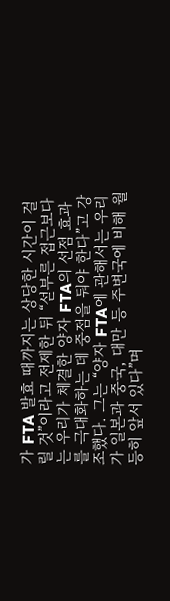가 FTA 발효 때까지는 상당한 시간이 걸릴 것”이라고 전제한 뒤 “섣부른 접근보다는 우리가 체결한 양자 FTA의 선점 효과를 극대화하는 데 중점을 둬야 한다”고 강조했다. 그는 “양자 FTA에 관해서는 우리가 일본과 중국, 대만 등 주변국에 비해 월등히 앞서 있다”며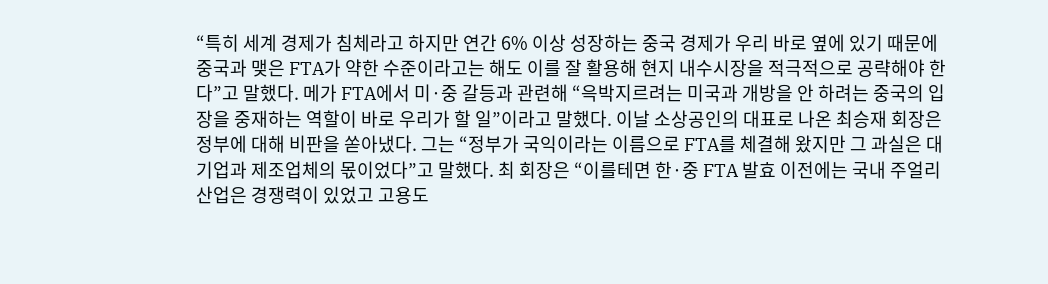“특히 세계 경제가 침체라고 하지만 연간 6% 이상 성장하는 중국 경제가 우리 바로 옆에 있기 때문에 중국과 맺은 FTA가 약한 수준이라고는 해도 이를 잘 활용해 현지 내수시장을 적극적으로 공략해야 한다”고 말했다. 메가 FTA에서 미·중 갈등과 관련해 “윽박지르려는 미국과 개방을 안 하려는 중국의 입장을 중재하는 역할이 바로 우리가 할 일”이라고 말했다. 이날 소상공인의 대표로 나온 최승재 회장은 정부에 대해 비판을 쏟아냈다. 그는 “정부가 국익이라는 이름으로 FTA를 체결해 왔지만 그 과실은 대기업과 제조업체의 몫이었다”고 말했다. 최 회장은 “이를테면 한·중 FTA 발효 이전에는 국내 주얼리 산업은 경쟁력이 있었고 고용도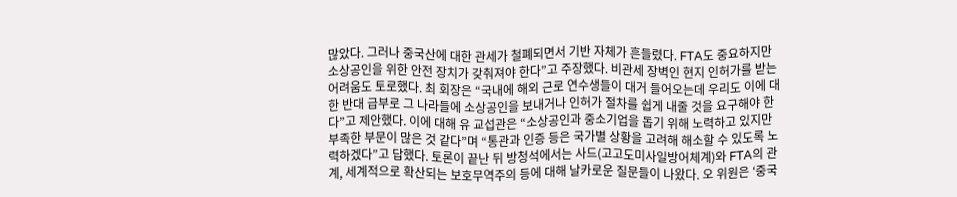많았다. 그러나 중국산에 대한 관세가 철폐되면서 기반 자체가 흔들렸다. FTA도 중요하지만 소상공인을 위한 안전 장치가 갖춰져야 한다”고 주장했다. 비관세 장벽인 현지 인허가를 받는 어려움도 토로했다. 최 회장은 “국내에 해외 근로 연수생들이 대거 들어오는데 우리도 이에 대한 반대 급부로 그 나라들에 소상공인을 보내거나 인허가 절차를 쉽게 내줄 것을 요구해야 한다”고 제안했다. 이에 대해 유 교섭관은 “소상공인과 중소기업을 돕기 위해 노력하고 있지만 부족한 부문이 많은 것 같다”며 “통관과 인증 등은 국가별 상황을 고려해 해소할 수 있도록 노력하겠다”고 답했다. 토론이 끝난 뒤 방청석에서는 사드(고고도미사일방어체계)와 FTA의 관계, 세계적으로 확산되는 보호무역주의 등에 대해 날카로운 질문들이 나왔다. 오 위원은 ‘중국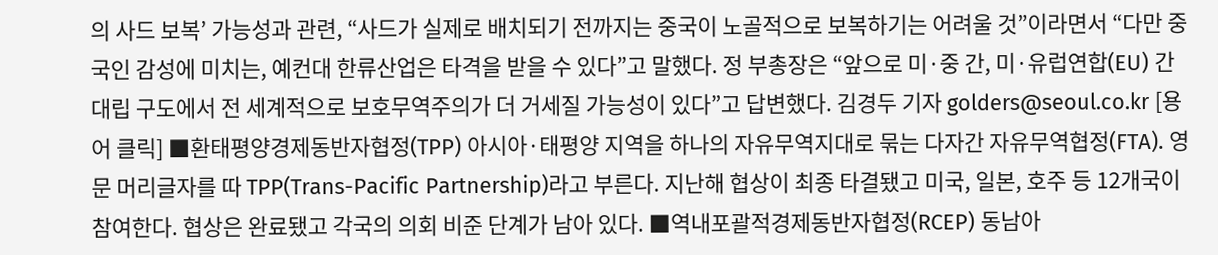의 사드 보복’ 가능성과 관련, “사드가 실제로 배치되기 전까지는 중국이 노골적으로 보복하기는 어려울 것”이라면서 “다만 중국인 감성에 미치는, 예컨대 한류산업은 타격을 받을 수 있다”고 말했다. 정 부총장은 “앞으로 미·중 간, 미·유럽연합(EU) 간 대립 구도에서 전 세계적으로 보호무역주의가 더 거세질 가능성이 있다”고 답변했다. 김경두 기자 golders@seoul.co.kr [용어 클릭] ■환태평양경제동반자협정(TPP) 아시아·태평양 지역을 하나의 자유무역지대로 묶는 다자간 자유무역협정(FTA). 영문 머리글자를 따 TPP(Trans-Pacific Partnership)라고 부른다. 지난해 협상이 최종 타결됐고 미국, 일본, 호주 등 12개국이 참여한다. 협상은 완료됐고 각국의 의회 비준 단계가 남아 있다. ■역내포괄적경제동반자협정(RCEP) 동남아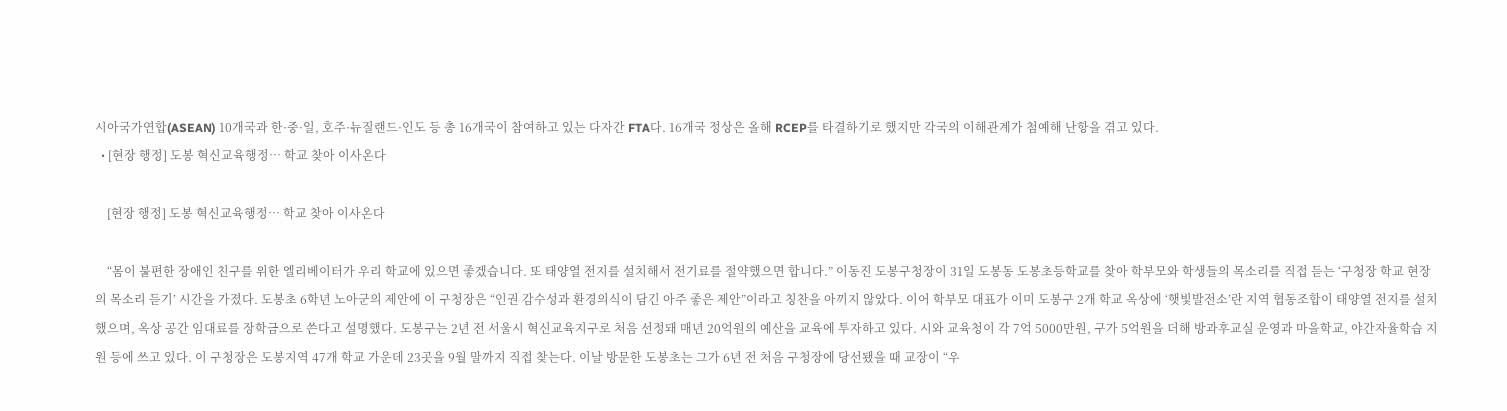시아국가연합(ASEAN) 10개국과 한·중·일, 호주·뉴질랜드·인도 등 총 16개국이 참여하고 있는 다자간 FTA다. 16개국 정상은 올해 RCEP를 타결하기로 했지만 각국의 이해관계가 첨예해 난항을 겪고 있다.
  • [현장 행정] 도봉 혁신교육행정… 학교 찾아 이사온다

    [현장 행정] 도봉 혁신교육행정… 학교 찾아 이사온다

    “몸이 불편한 장애인 친구를 위한 엘리베이터가 우리 학교에 있으면 좋겠습니다. 또 태양열 전지를 설치해서 전기료를 절약했으면 합니다.” 이동진 도봉구청장이 31일 도봉동 도봉초등학교를 찾아 학부모와 학생들의 목소리를 직접 듣는 ‘구청장 학교 현장의 목소리 듣기’ 시간을 가졌다. 도봉초 6학년 노아군의 제안에 이 구청장은 “인권 감수성과 환경의식이 담긴 아주 좋은 제안”이라고 칭찬을 아끼지 않았다. 이어 학부모 대표가 이미 도봉구 2개 학교 옥상에 ‘햇빛발전소’란 지역 협동조합이 태양열 전지를 설치했으며, 옥상 공간 임대료를 장학금으로 쓴다고 설명했다. 도봉구는 2년 전 서울시 혁신교육지구로 처음 선정돼 매년 20억원의 예산을 교육에 투자하고 있다. 시와 교육청이 각 7억 5000만원, 구가 5억원을 더해 방과후교실 운영과 마을학교, 야간자율학습 지원 등에 쓰고 있다. 이 구청장은 도봉지역 47개 학교 가운데 23곳을 9월 말까지 직접 찾는다. 이날 방문한 도봉초는 그가 6년 전 처음 구청장에 당선됐을 때 교장이 “우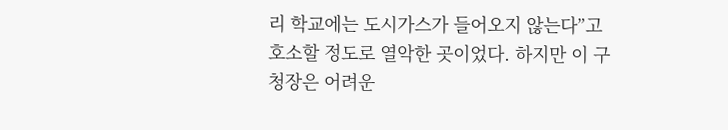리 학교에는 도시가스가 들어오지 않는다”고 호소할 정도로 열악한 곳이었다. 하지만 이 구청장은 어려운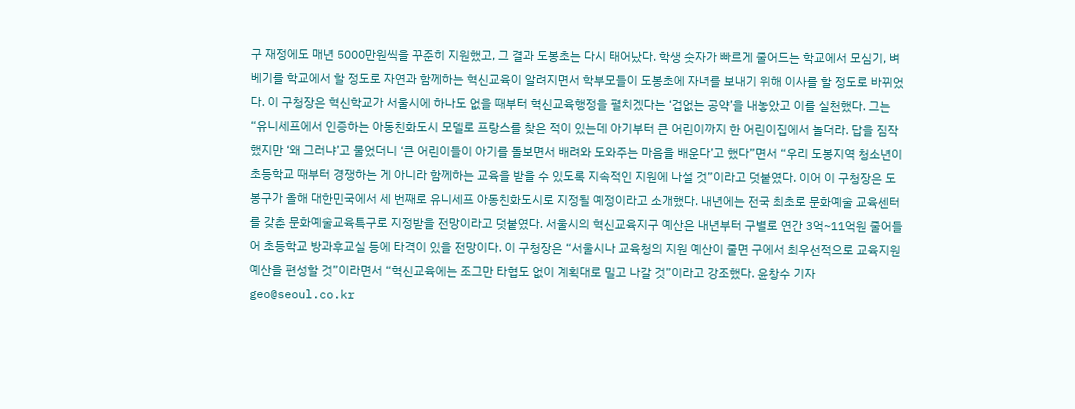구 재정에도 매년 5000만원씩을 꾸준히 지원했고, 그 결과 도봉초는 다시 태어났다. 학생 숫자가 빠르게 줄어드는 학교에서 모심기, 벼 베기를 학교에서 할 정도로 자연과 함께하는 혁신교육이 알려지면서 학부모들이 도봉초에 자녀를 보내기 위해 이사를 할 정도로 바뀌었다. 이 구청장은 혁신학교가 서울시에 하나도 없을 때부터 혁신교육행정을 펼치겠다는 ‘겁없는 공약’을 내놓았고 이를 실천했다. 그는 “유니세프에서 인증하는 아동친화도시 모델로 프랑스를 찾은 적이 있는데 아기부터 큰 어린이까지 한 어린이집에서 놀더라. 답을 짐작했지만 ‘왜 그러냐’고 물었더니 ‘큰 어린이들이 아기를 돌보면서 배려와 도와주는 마음을 배운다’고 했다”면서 “우리 도봉지역 청소년이 초등학교 때부터 경쟁하는 게 아니라 함께하는 교육을 받을 수 있도록 지속적인 지원에 나설 것”이라고 덧붙였다. 이어 이 구청장은 도봉구가 올해 대한민국에서 세 번째로 유니세프 아동친화도시로 지정될 예정이라고 소개했다. 내년에는 전국 최초로 문화예술 교육센터를 갖춘 문화예술교육특구로 지정받을 전망이라고 덧붙였다. 서울시의 혁신교육지구 예산은 내년부터 구별로 연간 3억~11억원 줄어들어 초등학교 방과후교실 등에 타격이 있을 전망이다. 이 구청장은 “서울시나 교육청의 지원 예산이 줄면 구에서 최우선적으로 교육지원 예산을 편성할 것”이라면서 “혁신교육에는 조그만 타협도 없이 계획대로 밀고 나갈 것”이라고 강조했다. 윤창수 기자 geo@seoul.co.kr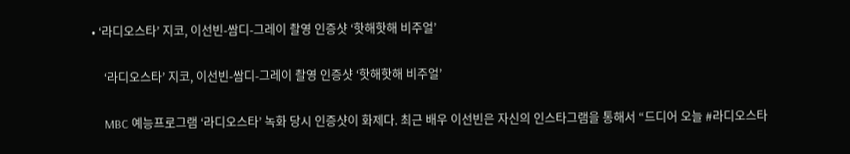• ‘라디오스타’ 지코, 이선빈-쌈디-그레이 촬영 인증샷 ‘핫해핫해 비주얼’

    ‘라디오스타’ 지코, 이선빈-쌈디-그레이 촬영 인증샷 ‘핫해핫해 비주얼’

    MBC 예능프로그램 ‘라디오스타’ 녹화 당시 인증샷이 화제다. 최근 배우 이선빈은 자신의 인스타그램을 통해서 “드디어 오늘 #라디오스타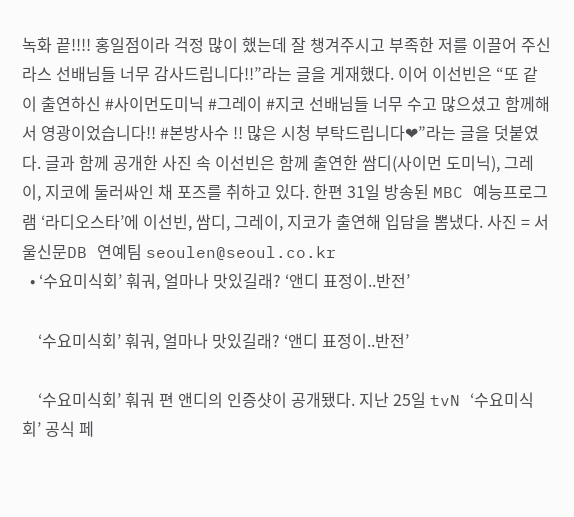녹화 끝!!!! 홍일점이라 걱정 많이 했는데 잘 챙겨주시고 부족한 저를 이끌어 주신 라스 선배님들 너무 감사드립니다!!”라는 글을 게재했다. 이어 이선빈은 “또 같이 출연하신 #사이먼도미닉 #그레이 #지코 선배님들 너무 수고 많으셨고 함께해서 영광이었습니다!! #본방사수 !! 많은 시청 부탁드립니다❤”라는 글을 덧붙였다. 글과 함께 공개한 사진 속 이선빈은 함께 출연한 쌈디(사이먼 도미닉), 그레이, 지코에 둘러싸인 채 포즈를 취하고 있다. 한편 31일 방송된 MBC 예능프로그램 ‘라디오스타’에 이선빈, 쌈디, 그레이, 지코가 출연해 입담을 뽐냈다. 사진 = 서울신문DB 연예팀 seoulen@seoul.co.kr
  • ‘수요미식회’ 훠궈, 얼마나 맛있길래? ‘앤디 표정이..반전’

    ‘수요미식회’ 훠궈, 얼마나 맛있길래? ‘앤디 표정이..반전’

    ‘수요미식회’ 훠궈 편 앤디의 인증샷이 공개됐다. 지난 25일 tvN ‘수요미식회’ 공식 페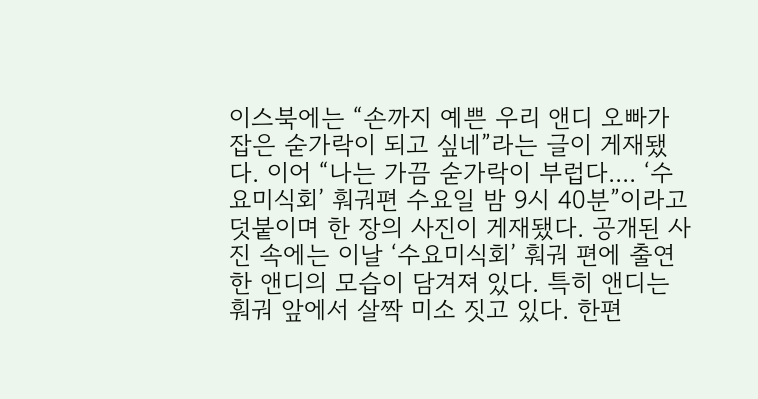이스북에는 “손까지 예쁜 우리 앤디 오빠가 잡은 숟가락이 되고 싶네”라는 글이 게재됐다. 이어 “나는 가끔 숟가락이 부럽다.... ‘수요미식회’ 훠궈편 수요일 밤 9시 40분”이라고 덧붙이며 한 장의 사진이 게재됐다. 공개된 사진 속에는 이날 ‘수요미식회’ 훠궈 편에 출연한 앤디의 모습이 담겨져 있다. 특히 앤디는 훠궈 앞에서 살짝 미소 짓고 있다. 한편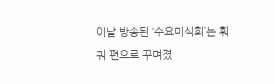이날 방송된 ‘수요미식회’는 훠궈 편으로 꾸며졌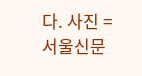다. 사진 = 서울신문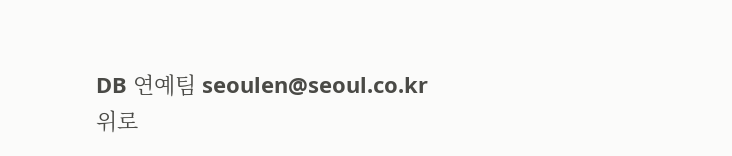DB 연예팀 seoulen@seoul.co.kr
위로